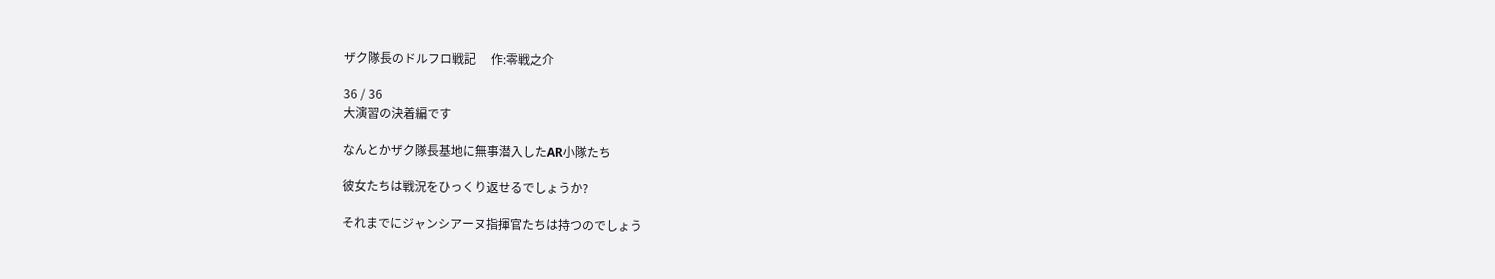ザク隊長のドルフロ戦記     作:零戦之介

36 / 36
大演習の決着編です

なんとかザク隊長基地に無事潜入したAR小隊たち

彼女たちは戦況をひっくり返せるでしょうか?

それまでにジャンシアーヌ指揮官たちは持つのでしょう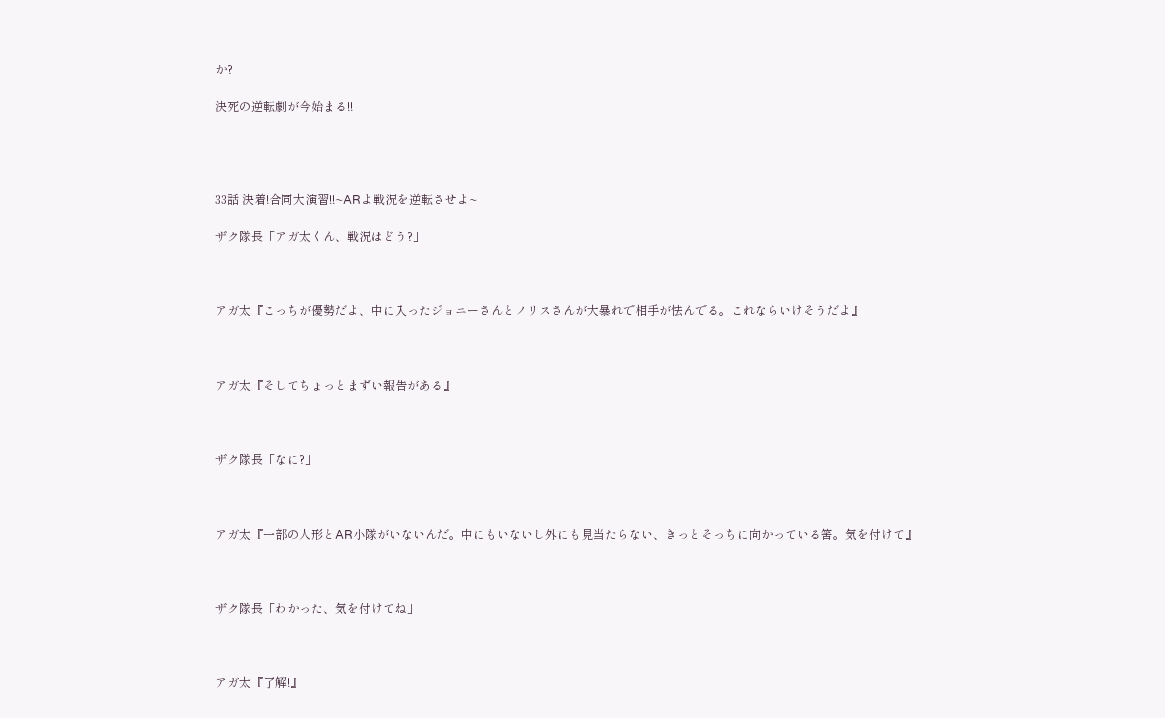か?

決死の逆転劇が今始まる!!




33話 決着!合同大演習!!~ARよ戦況を逆転させよ~

ザク隊長「アガ太くん、戦況はどう?」



アガ太『こっちが優勢だよ、中に入ったジョニーさんとノリスさんが大暴れで相手が怯んでる。これならいけそうだよ』



アガ太『そしてちょっとまずい報告がある』



ザク隊長「なに?」



アガ太『一部の人形とAR小隊がいないんだ。中にもいないし外にも見当たらない、きっとそっちに向かっている筈。気を付けて』



ザク隊長「わかった、気を付けてね」



アガ太『了解!』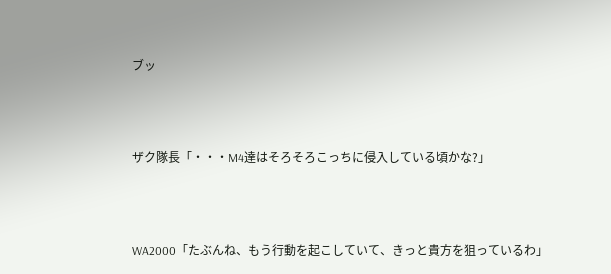ブッ



ザク隊長「・・・M4達はそろそろこっちに侵入している頃かな?」



WA2000「たぶんね、もう行動を起こしていて、きっと貴方を狙っているわ」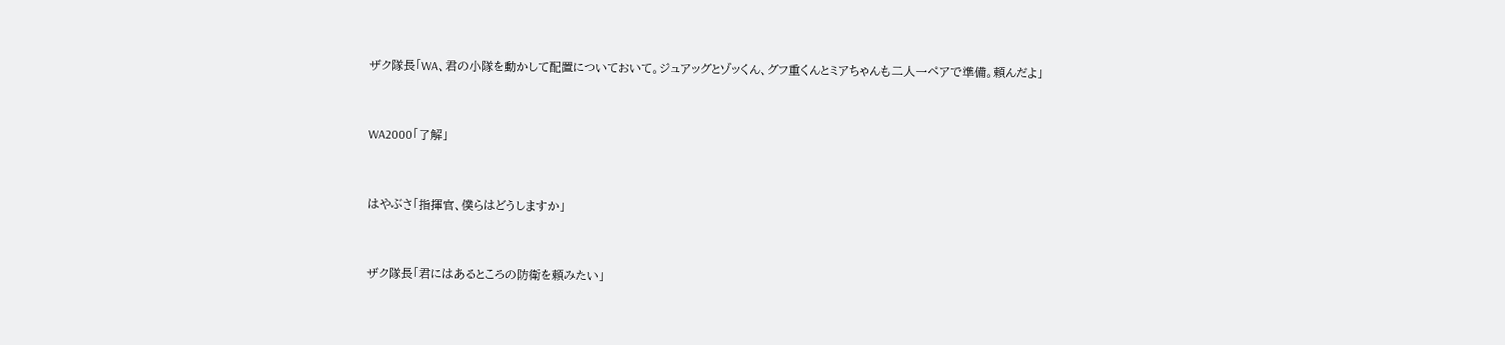ザク隊長「WA、君の小隊を動かして配置についておいて。ジュアッグとゾッくん、グフ重くんとミアちゃんも二人一ペアで準備。頼んだよ」



WA2000「了解」



はやぶさ「指揮官、僕らはどうしますか」



ザク隊長「君にはあるところの防衛を頼みたい」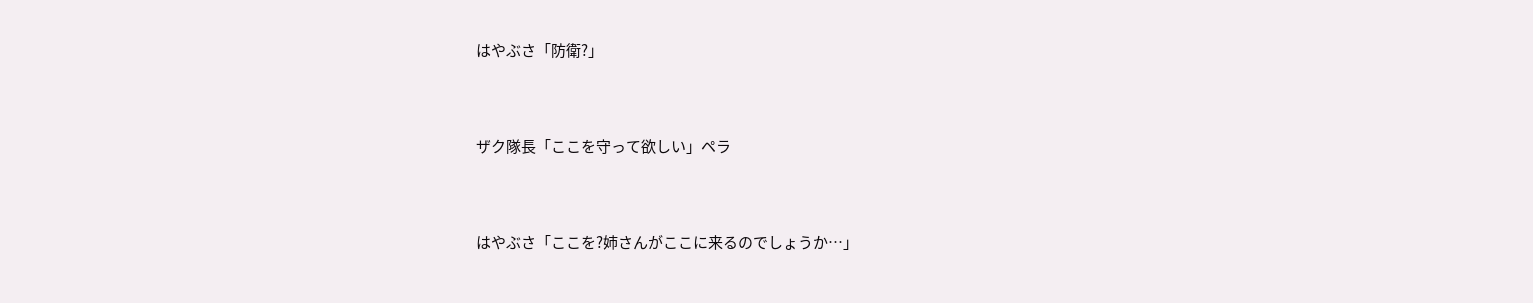はやぶさ「防衛?」



ザク隊長「ここを守って欲しい」ペラ



はやぶさ「ここを?姉さんがここに来るのでしょうか…」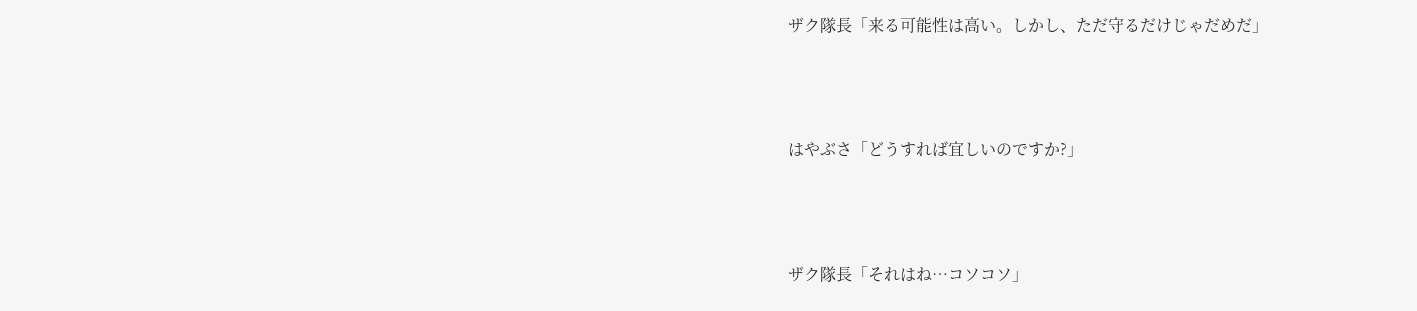ザク隊長「来る可能性は高い。しかし、ただ守るだけじゃだめだ」



はやぶさ「どうすれば宜しいのですか?」



ザク隊長「それはね…コソコソ」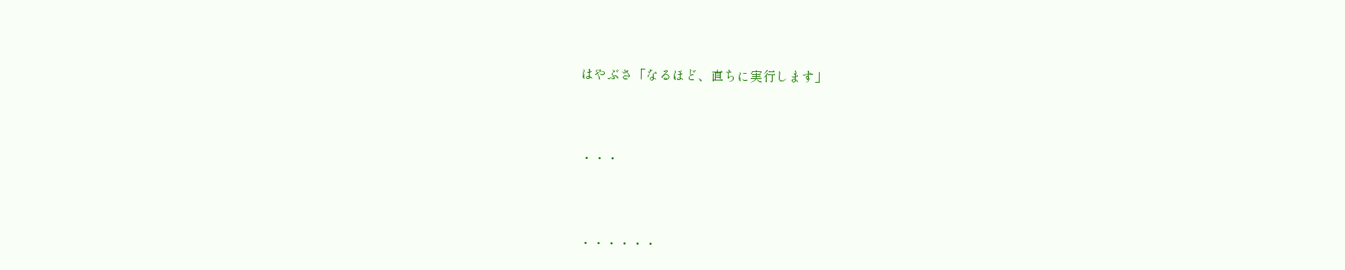はやぶさ「なるほど、直ちに実行します」



・・・



・・・・・・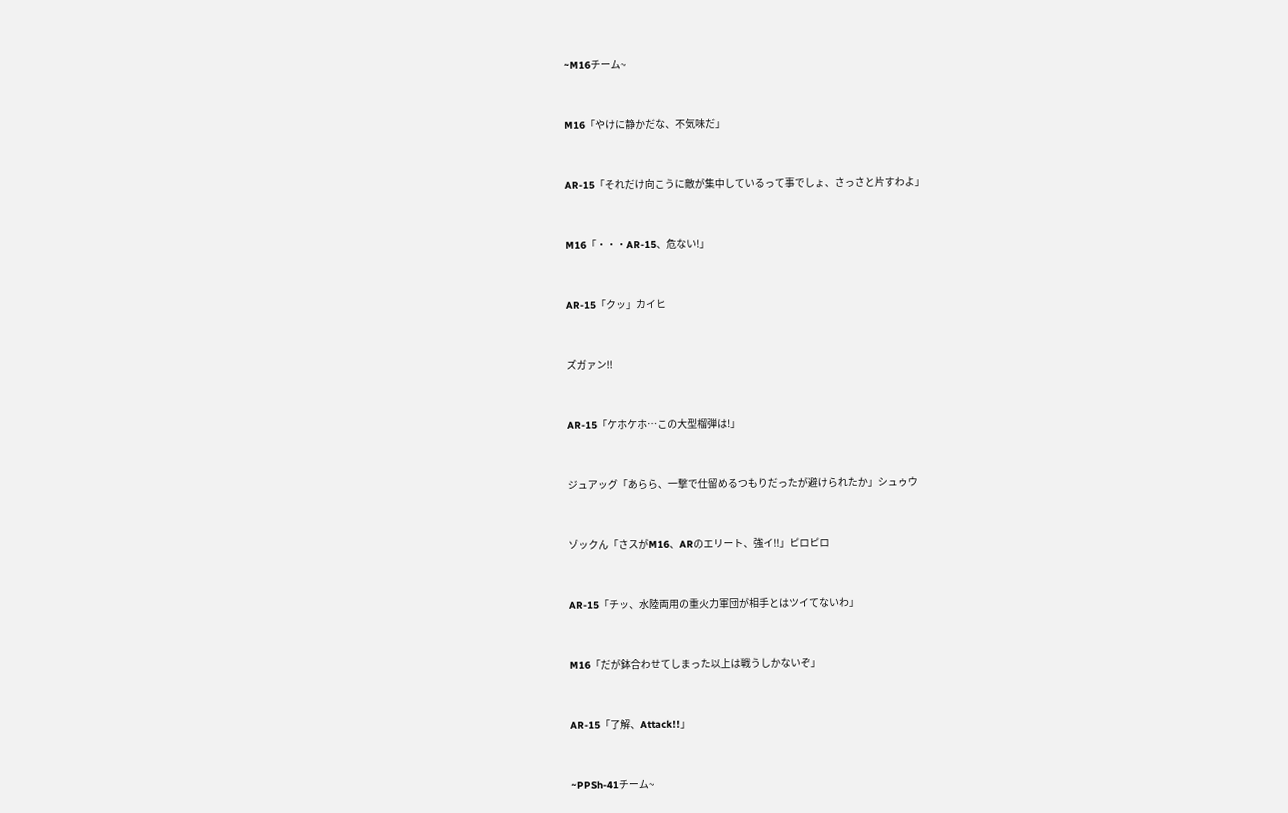~M16チーム~



M16「やけに静かだな、不気味だ」



AR-15「それだけ向こうに敵が集中しているって事でしょ、さっさと片すわよ」



M16「・・・AR-15、危ない!」



AR-15「クッ」カイヒ



ズガァン!!



AR-15「ケホケホ…この大型榴弾は!」



ジュアッグ「あらら、一撃で仕留めるつもりだったが避けられたか」シュゥウ



ゾックん「さスがM16、ARのエリート、強イ!!」ピロピロ



AR-15「チッ、水陸両用の重火力軍団が相手とはツイてないわ」



M16「だが鉢合わせてしまった以上は戦うしかないぞ」



AR-15「了解、Attack!!」



~PPSh-41チーム~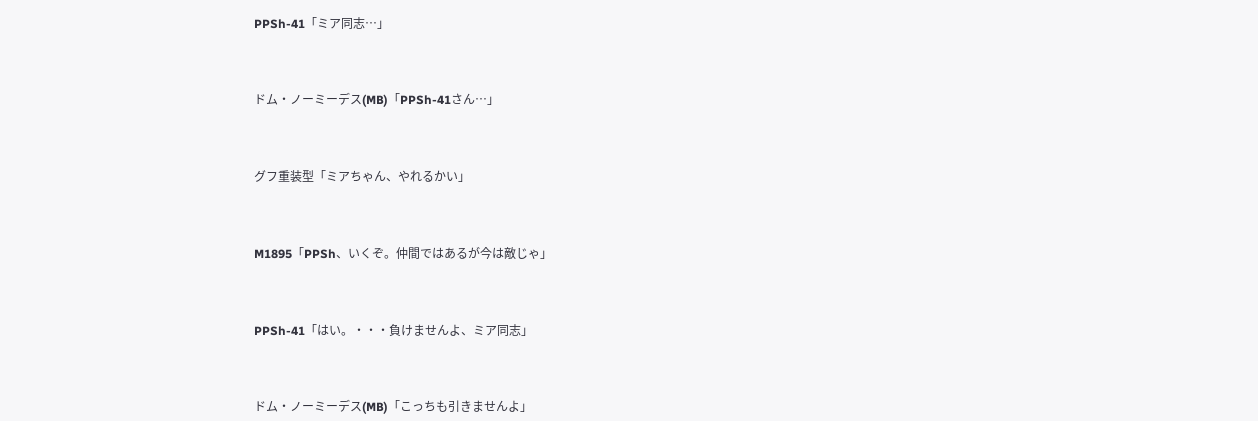PPSh-41「ミア同志…」



ドム・ノーミーデス(MB)「PPSh-41さん…」



グフ重装型「ミアちゃん、やれるかい」



M1895「PPSh、いくぞ。仲間ではあるが今は敵じゃ」



PPSh-41「はい。・・・負けませんよ、ミア同志」



ドム・ノーミーデス(MB)「こっちも引きませんよ」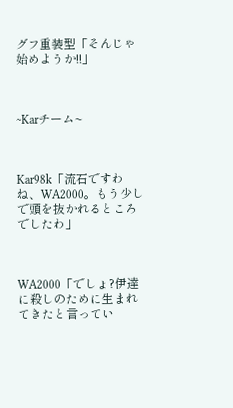グフ重装型「そんじゃ始めようか!!」



~Karチーム~



Kar98k「流石ですわね、WA2000。もう少しで頭を抜かれるところでしたわ」



WA2000「でしょ?伊達に殺しのために生まれてきたと言ってい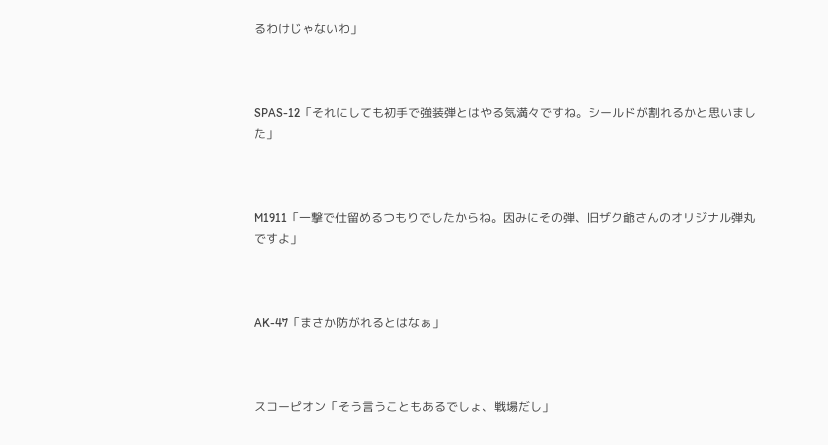るわけじゃないわ」



SPAS-12「それにしても初手で強装弾とはやる気満々ですね。シールドが割れるかと思いました」



M1911「一撃で仕留めるつもりでしたからね。因みにその弾、旧ザク爺さんのオリジナル弾丸ですよ」



AK-47「まさか防がれるとはなぁ」



スコーピオン「そう言うこともあるでしょ、戦場だし」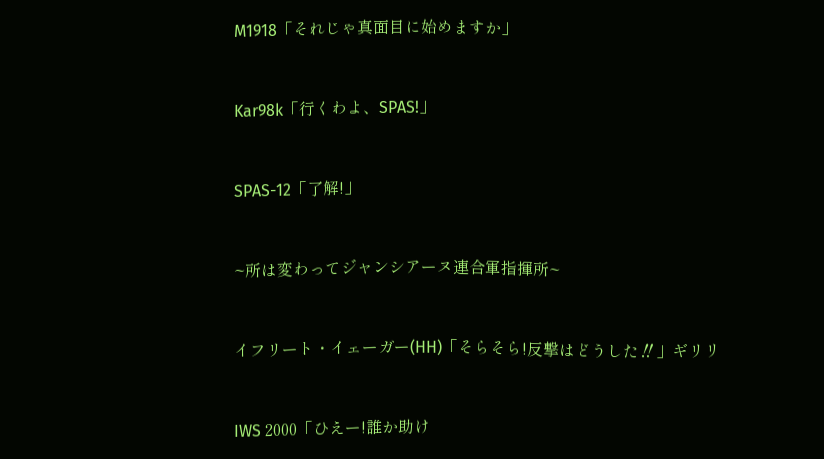M1918「それじゃ真面目に始めますか」



Kar98k「行くわよ、SPAS!」



SPAS-12「了解!」



~所は変わってジャンシアーヌ連合軍指揮所~



イフリート・イェーガー(HH)「そらそら!反撃はどうした‼」ギリリ



IWS 2000「ひえー!誰か助け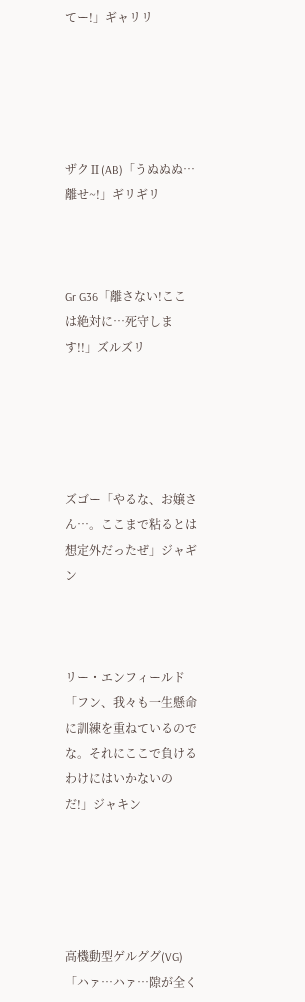てー!」ギャリリ





ザクⅡ(AB)「うぬぬぬ…離せ~!」ギリギリ



Gr G36「離さない!ここは絶対に…死守します!!」ズルズリ





ズゴー「やるな、お嬢さん…。ここまで粘るとは想定外だったぜ」ジャギン



リー・エンフィールド「フン、我々も一生懸命に訓練を重ねているのでな。それにここで負けるわけにはいかないのだ!」ジャキン





高機動型ゲルググ(VG)「ハァ…ハァ…隙が全く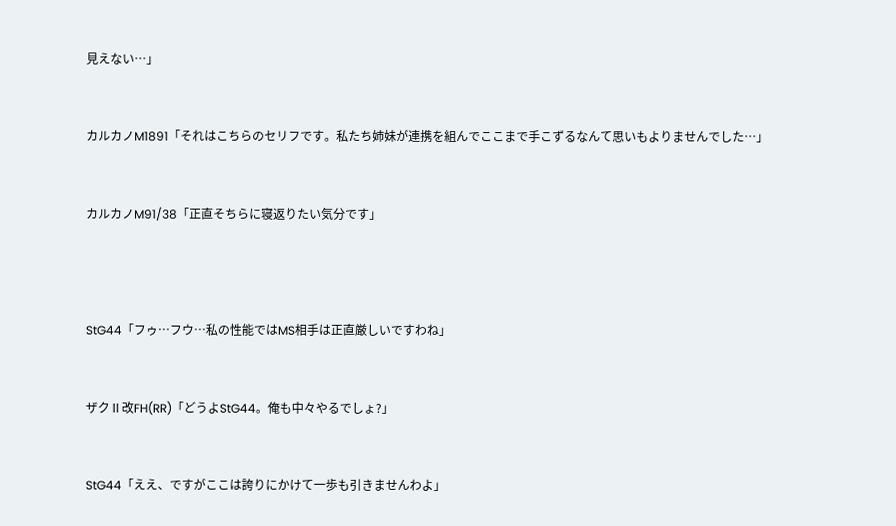見えない…」



カルカノM1891「それはこちらのセリフです。私たち姉妹が連携を組んでここまで手こずるなんて思いもよりませんでした…」



カルカノM91/38「正直そちらに寝返りたい気分です」





StG44「フゥ…フウ…私の性能ではMS相手は正直厳しいですわね」



ザクⅡ改FH(RR)「どうよStG44。俺も中々やるでしょ?」



StG44「ええ、ですがここは誇りにかけて一歩も引きませんわよ」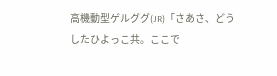高機動型ゲルググ(JR)「さあさ、どうしたひよっこ共。ここで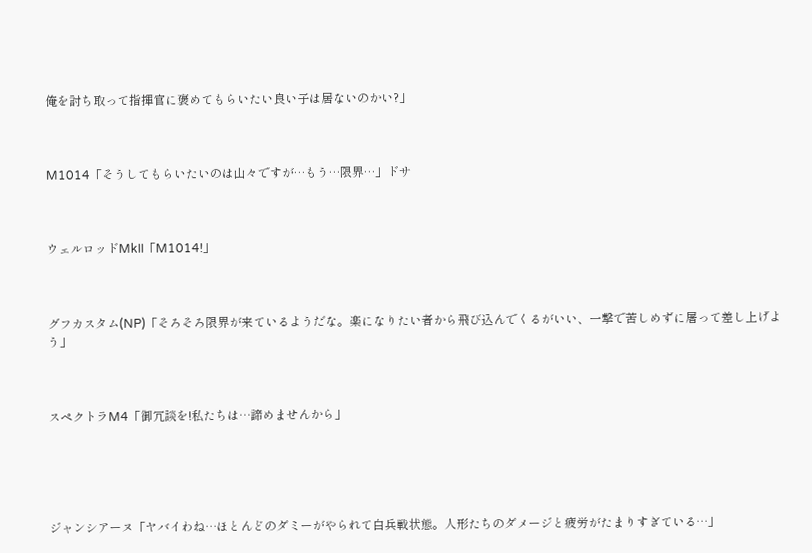俺を討ち取って指揮官に褒めてもらいたい良い子は居ないのかい?」



M1014「そうしてもらいたいのは山々ですが…もう…限界…」ドサ



ウェルロッドMkII「M1014!」



グフカスタム(NP)「そろそろ限界が来ているようだな。楽になりたい者から飛び込んでくるがいい、一撃で苦しめずに屠って差し上げよう」



スペクトラM4「御冗談を!私たちは…諦めませんから」





ジャンシアーヌ「ヤバイわね…ほとんどのダミーがやられて白兵戦状態。人形たちのダメージと疲労がたまりすぎている…」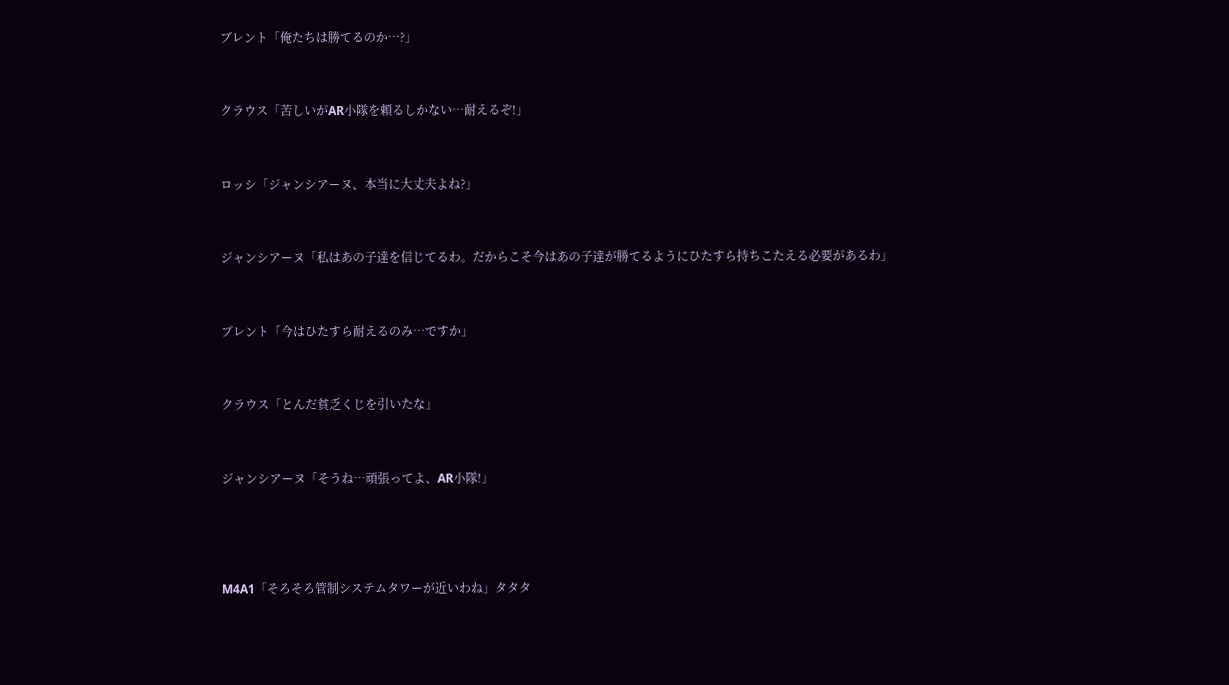ブレント「俺たちは勝てるのか…?」



クラウス「苦しいがAR小隊を頼るしかない…耐えるぞ!」



ロッシ「ジャンシアーヌ、本当に大丈夫よね?」



ジャンシアーヌ「私はあの子達を信じてるわ。だからこそ今はあの子達が勝てるようにひたすら持ちこたえる必要があるわ」



ブレント「今はひたすら耐えるのみ…ですか」



クラウス「とんだ貧乏くじを引いたな」



ジャンシアーヌ「そうね…頑張ってよ、AR小隊!」





M4A1「そろそろ管制システムタワーが近いわね」タタタ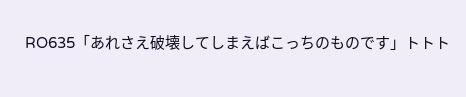RO635「あれさえ破壊してしまえばこっちのものです」トトト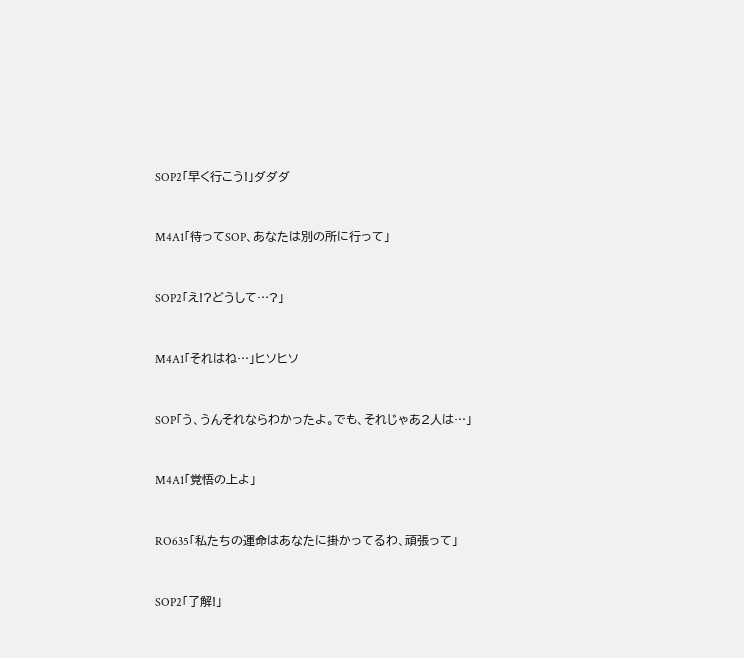SOP2「早く行こう!」ダダダ



M4A1「待ってSOP、あなたは別の所に行って」



SOP2「え!?どうして…?」



M4A1「それはね…」ヒソヒソ



SOP「う、うんそれならわかったよ。でも、それじゃあ2人は…」



M4A1「覚悟の上よ」



RO635「私たちの運命はあなたに掛かってるわ、頑張って」



SOP2「了解!」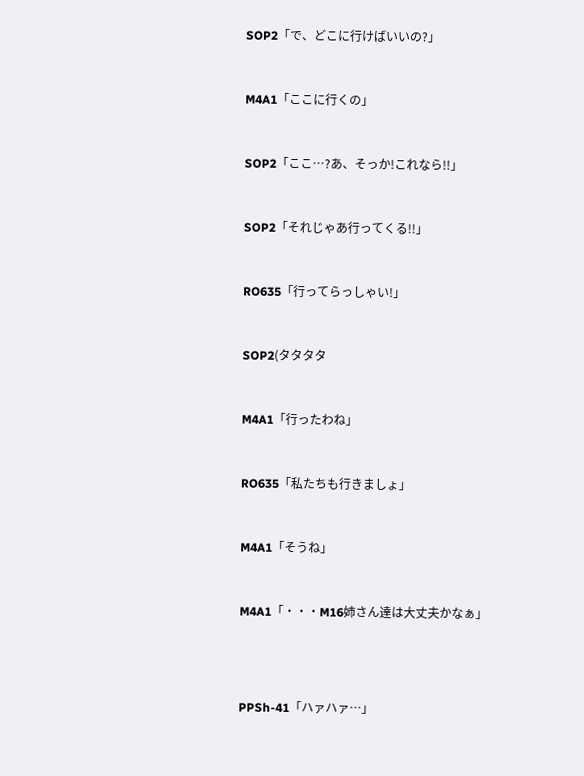SOP2「で、どこに行けばいいの?」



M4A1「ここに行くの」



SOP2「ここ…?あ、そっか!これなら!!」



SOP2「それじゃあ行ってくる!!」



RO635「行ってらっしゃい!」



SOP2(タタタタ



M4A1「行ったわね」



RO635「私たちも行きましょ」



M4A1「そうね」



M4A1「・・・M16姉さん達は大丈夫かなぁ」





PPSh-41「ハァハァ…」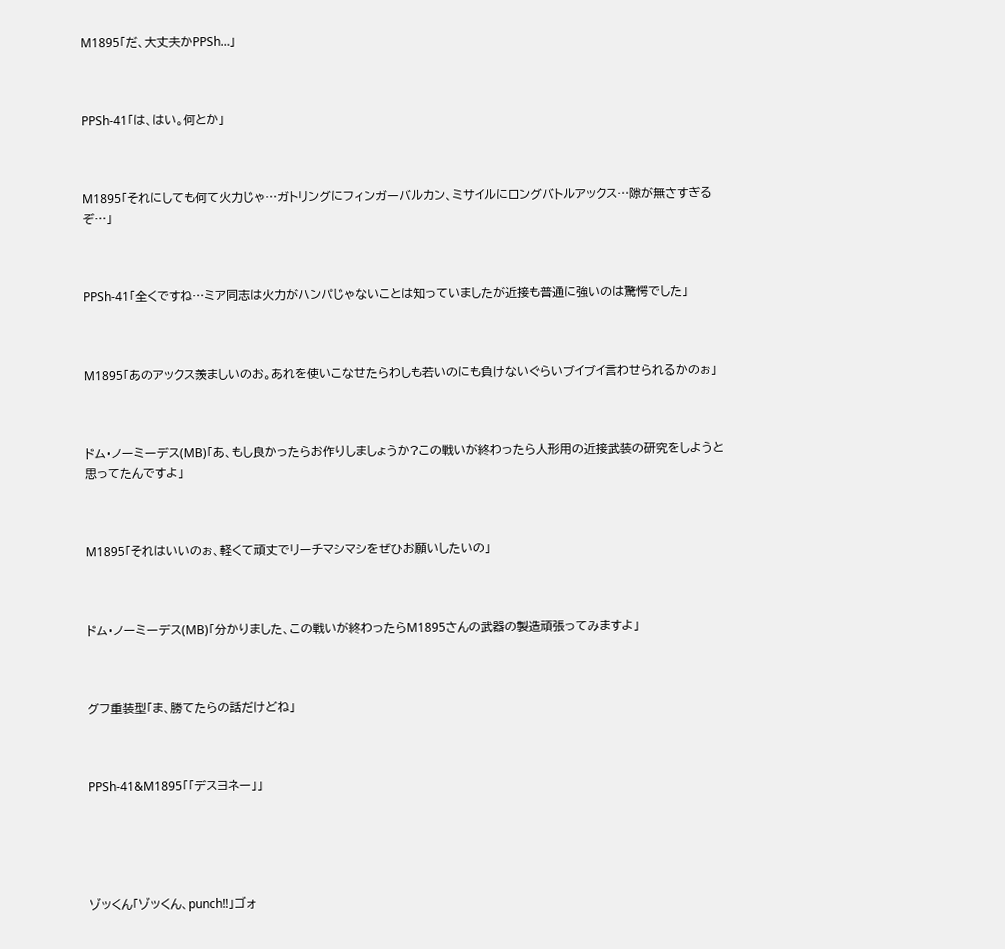M1895「だ、大丈夫かPPSh…」



PPSh-41「は、はい。何とか」



M1895「それにしても何て火力じゃ…ガトリングにフィンガーバルカン、ミサイルにロングバトルアックス…隙が無さすぎるぞ…」



PPSh-41「全くですね…ミア同志は火力がハンパじゃないことは知っていましたが近接も普通に強いのは驚愕でした」



M1895「あのアックス羨ましいのお。あれを使いこなせたらわしも若いのにも負けないぐらいブイブイ言わせられるかのぉ」



ドム・ノーミーデス(MB)「あ、もし良かったらお作りしましょうか?この戦いが終わったら人形用の近接武装の研究をしようと思ってたんですよ」



M1895「それはいいのぉ、軽くて頑丈でリーチマシマシをぜひお願いしたいの」



ドム・ノーミーデス(MB)「分かりました、この戦いが終わったらM1895さんの武器の製造頑張ってみますよ」



グフ重装型「ま、勝てたらの話だけどね」



PPSh-41&M1895「「デスヨネー」」





ゾッくん「ゾッくん、punch‼」ゴォ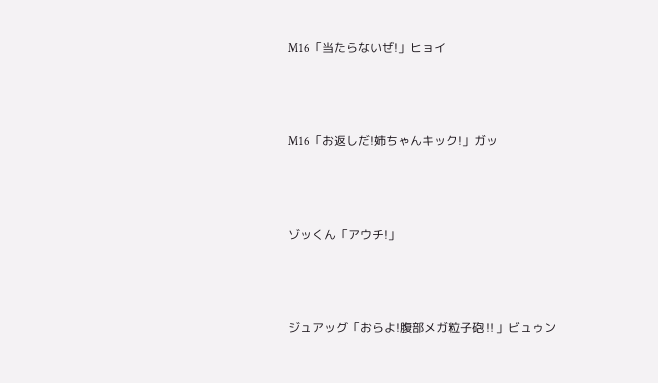M16「当たらないぜ!」ヒョイ



M16「お返しだ!姉ちゃんキック!」ガッ



ゾッくん「アウチ!」



ジュアッグ「おらよ!腹部メガ粒子砲‼」ビュゥン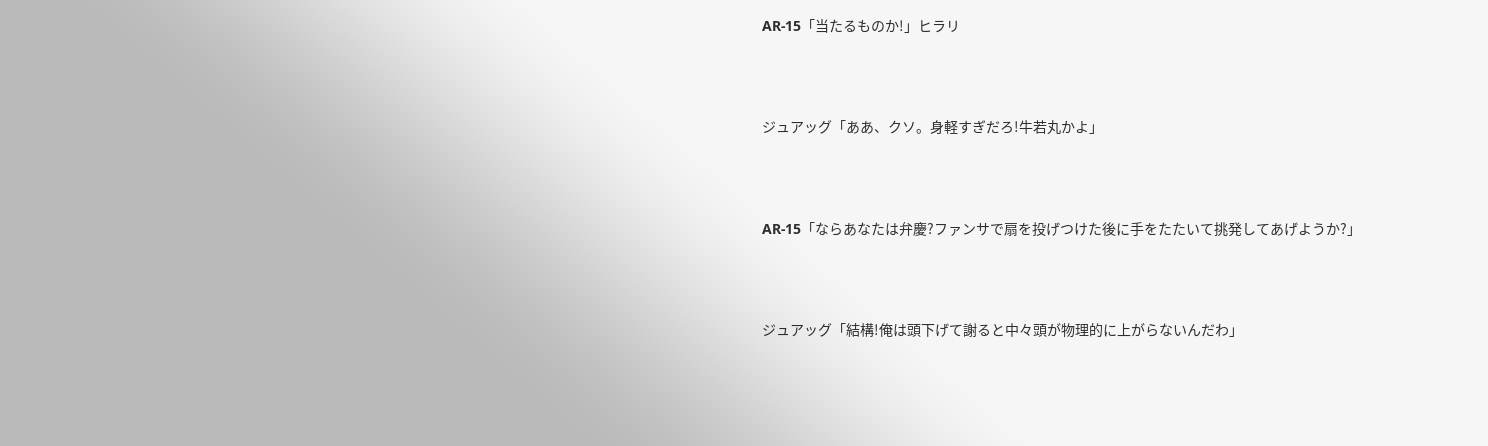AR-15「当たるものか!」ヒラリ



ジュアッグ「ああ、クソ。身軽すぎだろ!牛若丸かよ」



AR-15「ならあなたは弁慶?ファンサで扇を投げつけた後に手をたたいて挑発してあげようか?」



ジュアッグ「結構!俺は頭下げて謝ると中々頭が物理的に上がらないんだわ」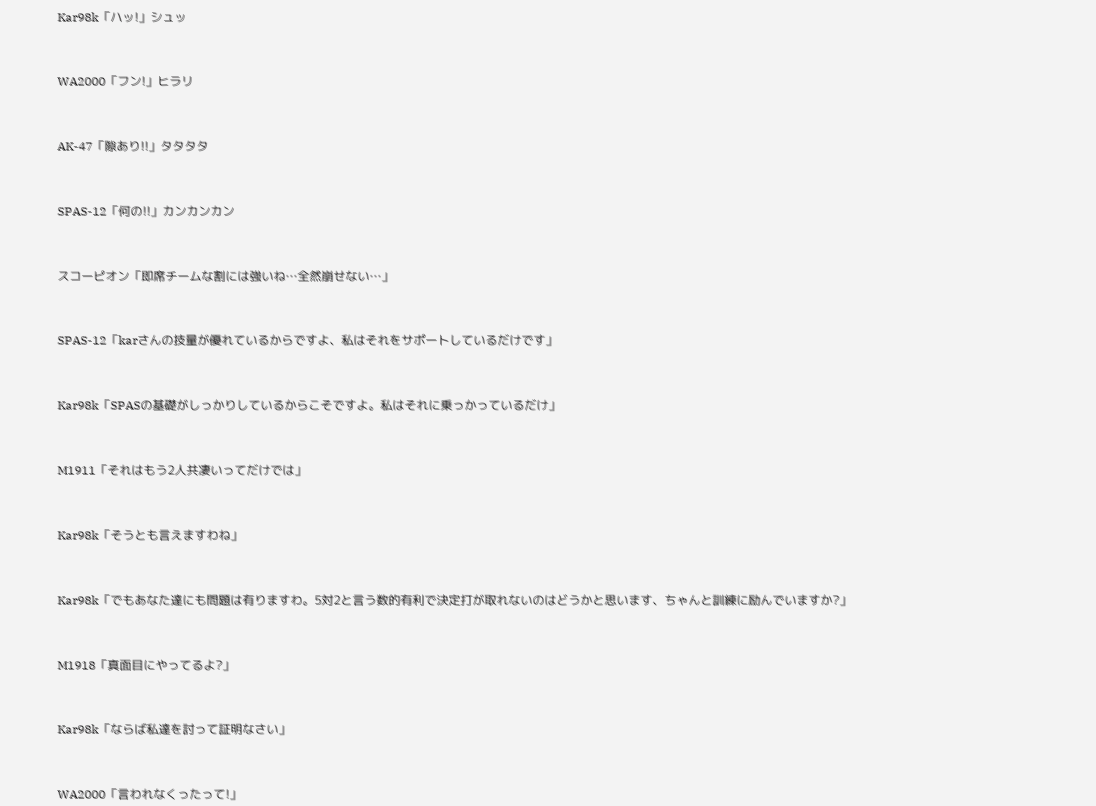Kar98k「ハッ!」シュッ



WA2000「フン!」ヒラリ



AK-47「隙あり!!」タタタタ



SPAS-12「何の!!」カンカンカン



スコーピオン「即席チームな割には強いね…全然崩せない…」



SPAS-12「karさんの技量が優れているからですよ、私はそれをサポートしているだけです」



Kar98k「SPASの基礎がしっかりしているからこそですよ。私はそれに乗っかっているだけ」



M1911「それはもう2人共凄いってだけでは」



Kar98k「そうとも言えますわね」



Kar98k「でもあなた達にも問題は有りますわ。5対2と言う数的有利で決定打が取れないのはどうかと思います、ちゃんと訓練に励んでいますか?」



M1918「真面目にやってるよ?」



Kar98k「ならば私達を討って証明なさい」



WA2000「言われなくったって!」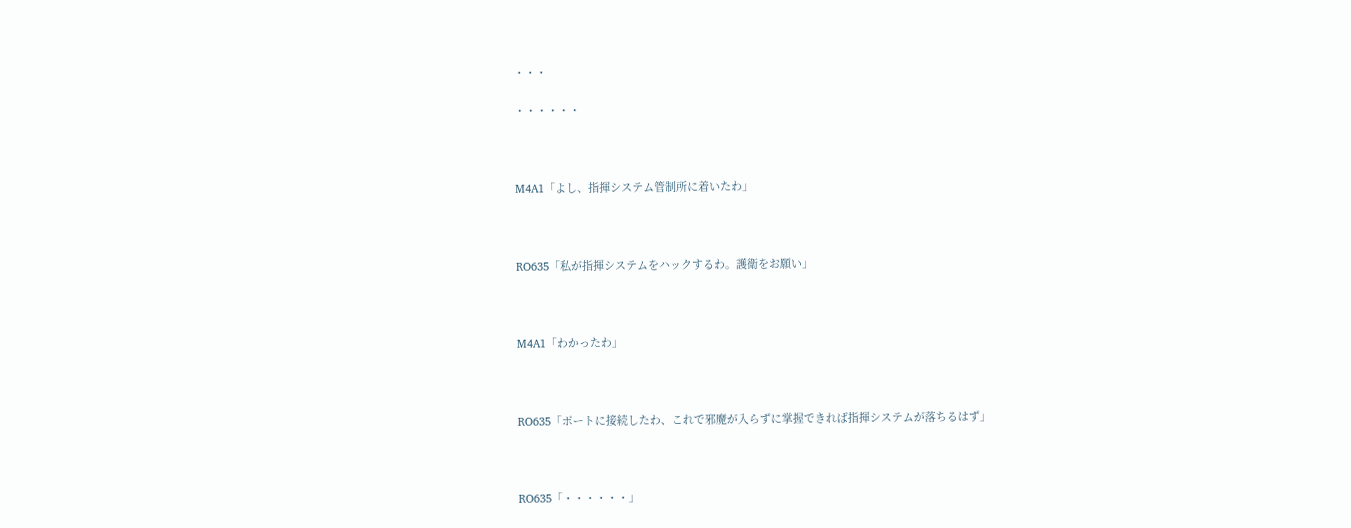・・・

・・・・・・



M4A1「よし、指揮システム管制所に着いたわ」



RO635「私が指揮システムをハックするわ。護衛をお願い」



M4A1「わかったわ」



RO635「ポートに接続したわ、これで邪魔が入らずに掌握できれば指揮システムが落ちるはず」



RO635「・・・・・・」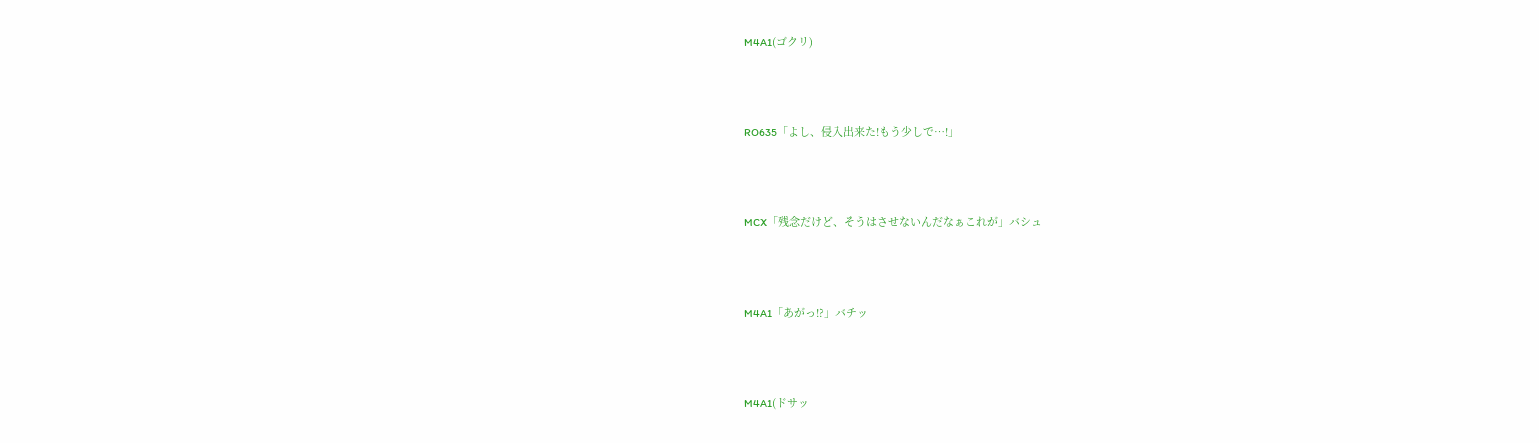M4A1(ゴクリ)



RO635「よし、侵入出来た!もう少しで…!」



MCX「残念だけど、そうはさせないんだなぁこれが」バシュ



M4A1「あがっ!?」バチッ



M4A1(ドサッ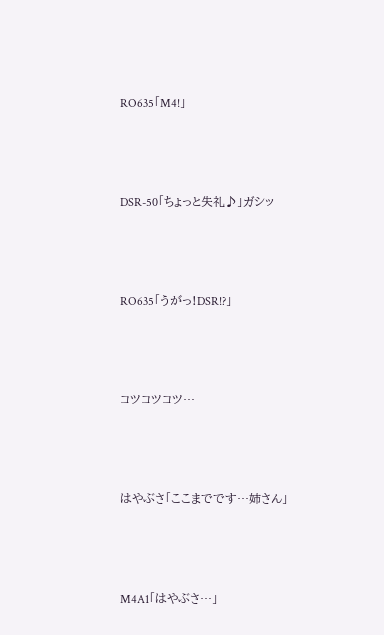RO635「M4!」



DSR-50「ちょっと失礼♪」ガシッ



RO635「うがっ!DSR!?」



コツコツコツ…



はやぶさ「ここまでです…姉さん」



M4A1「はやぶさ…」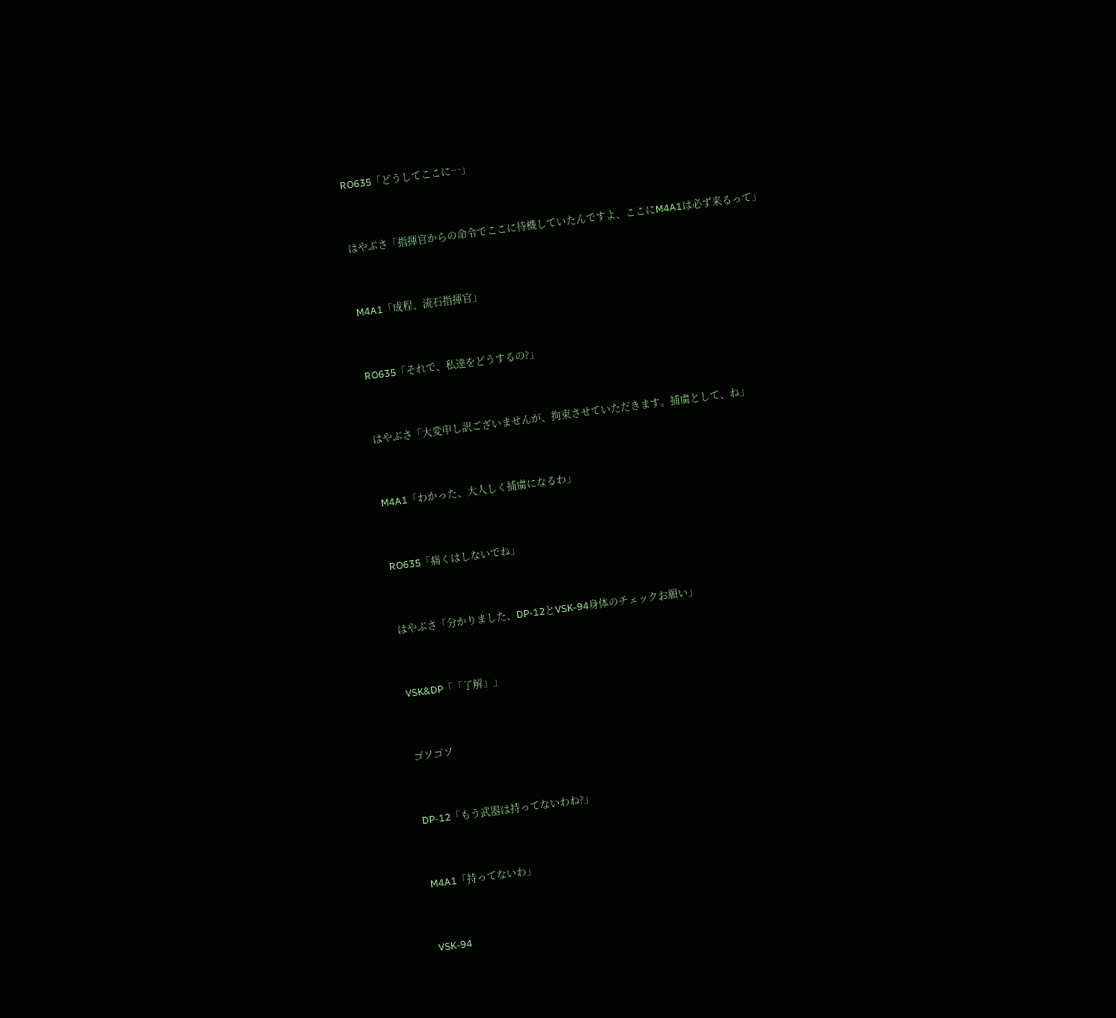RO635「どうしてここに…」



はやぶさ「指揮官からの命令でここに待機していたんですよ、ここにM4A1は必ず来るって」



M4A1「成程、流石指揮官」



RO635「それで、私達をどうするの?」



はやぶさ「大変申し訳ございませんが、拘束させていただきます。捕虜として、ね」



M4A1「わかった、大人しく捕虜になるわ」



RO635「痛くはしないでね」



はやぶさ「分かりました、DP-12とVSK-94身体のチェックお願い」



VSK&DP「「了解」」



ゴソゴソ



DP-12「もう武器は持ってないわね?」



M4A1「持ってないわ」



VSK-94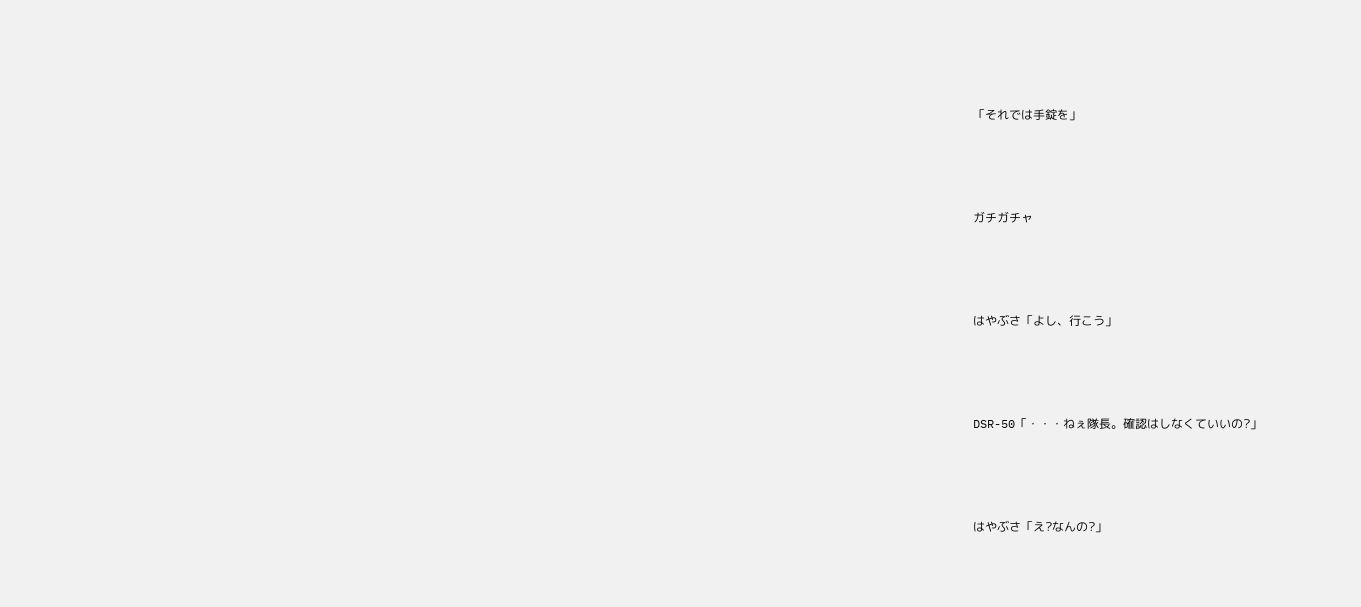「それでは手錠を」



ガチガチャ



はやぶさ「よし、行こう」



DSR-50「・・・ねぇ隊長。確認はしなくていいの?」



はやぶさ「え?なんの?」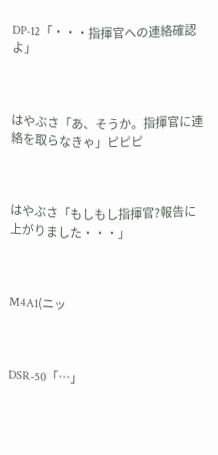DP-12「・・・指揮官への連絡確認よ」



はやぶさ「あ、そうか。指揮官に連絡を取らなきゃ」ピピピ



はやぶさ「もしもし指揮官?報告に上がりました・・・」



M4A1(ニッ



DSR-50「…」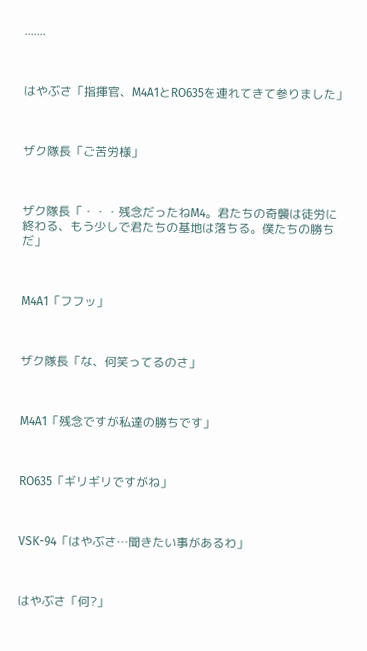.......



はやぶさ「指揮官、M4A1とRO635を連れてきて参りました」



ザク隊長「ご苦労様」



ザク隊長「・・・残念だったねM4。君たちの奇襲は徒労に終わる、もう少しで君たちの基地は落ちる。僕たちの勝ちだ」



M4A1「フフッ」



ザク隊長「な、何笑ってるのさ」



M4A1「残念ですが私達の勝ちです」



RO635「ギリギリですがね」



VSK-94「はやぶさ…聞きたい事があるわ」



はやぶさ「何?」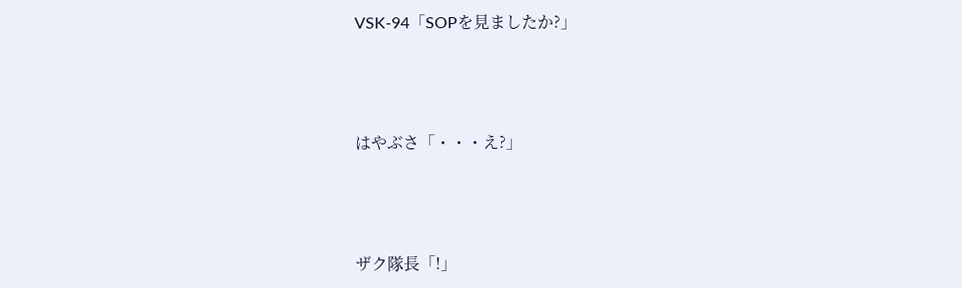VSK-94「SOPを見ましたか?」



はやぶさ「・・・え?」



ザク隊長「!」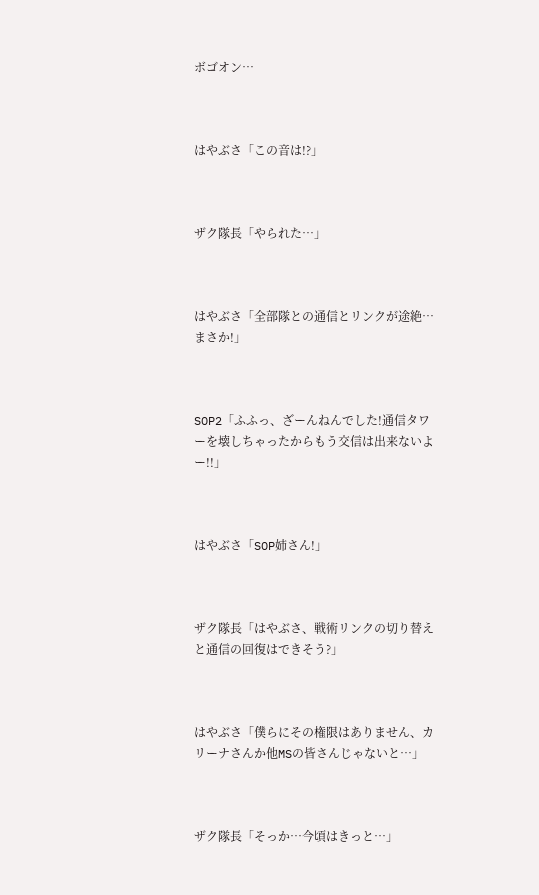ボゴオン…



はやぶさ「この音は!?」



ザク隊長「やられた…」



はやぶさ「全部隊との通信とリンクが途絶…まさか!」



SOP2「ふふっ、ざーんねんでした!通信タワーを壊しちゃったからもう交信は出来ないよー!!」



はやぶさ「SOP姉さん!」



ザク隊長「はやぶさ、戦術リンクの切り替えと通信の回復はできそう?」



はやぶさ「僕らにその権限はありません、カリーナさんか他MSの皆さんじゃないと…」



ザク隊長「そっか…今頃はきっと…」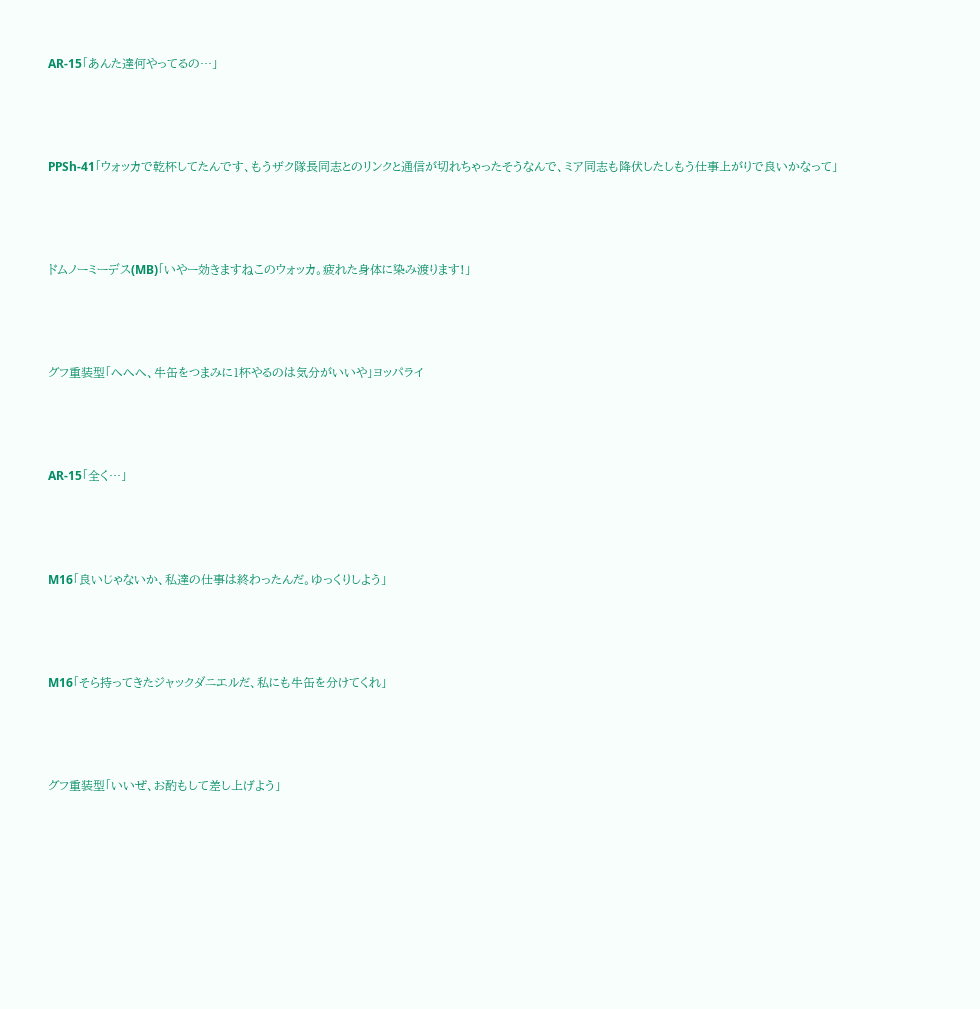AR-15「あんた達何やってるの…」



PPSh-41「ウォッカで乾杯してたんです、もうザク隊長同志とのリンクと通信が切れちゃったそうなんで、ミア同志も降伏したしもう仕事上がりで良いかなって」



ドムノーミーデス(MB)「いやー効きますねこのウォッカ。疲れた身体に染み渡ります!」



グフ重装型「へへへ、牛缶をつまみに1杯やるのは気分がいいや」ヨッパライ



AR-15「全く…」



M16「良いじゃないか、私達の仕事は終わったんだ。ゆっくりしよう」



M16「そら持ってきたジャックダニエルだ、私にも牛缶を分けてくれ」



グフ重装型「いいぜ、お酌もして差し上げよう」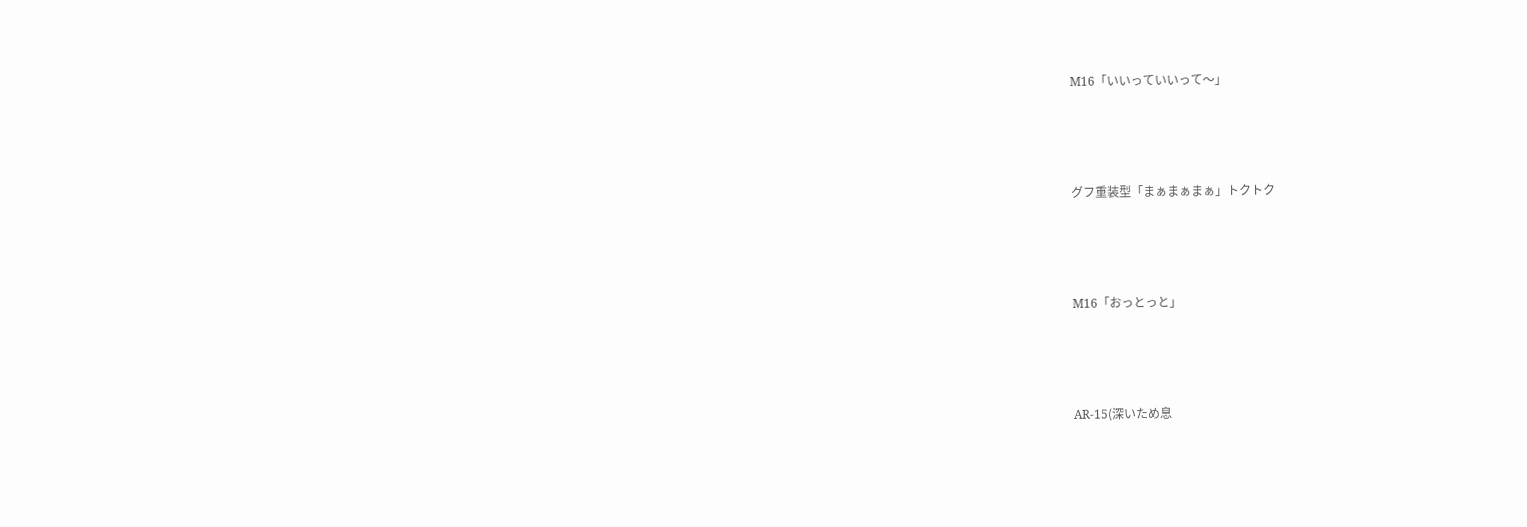M16「いいっていいって〜」



グフ重装型「まぁまぁまぁ」トクトク



M16「おっとっと」



AR-15(深いため息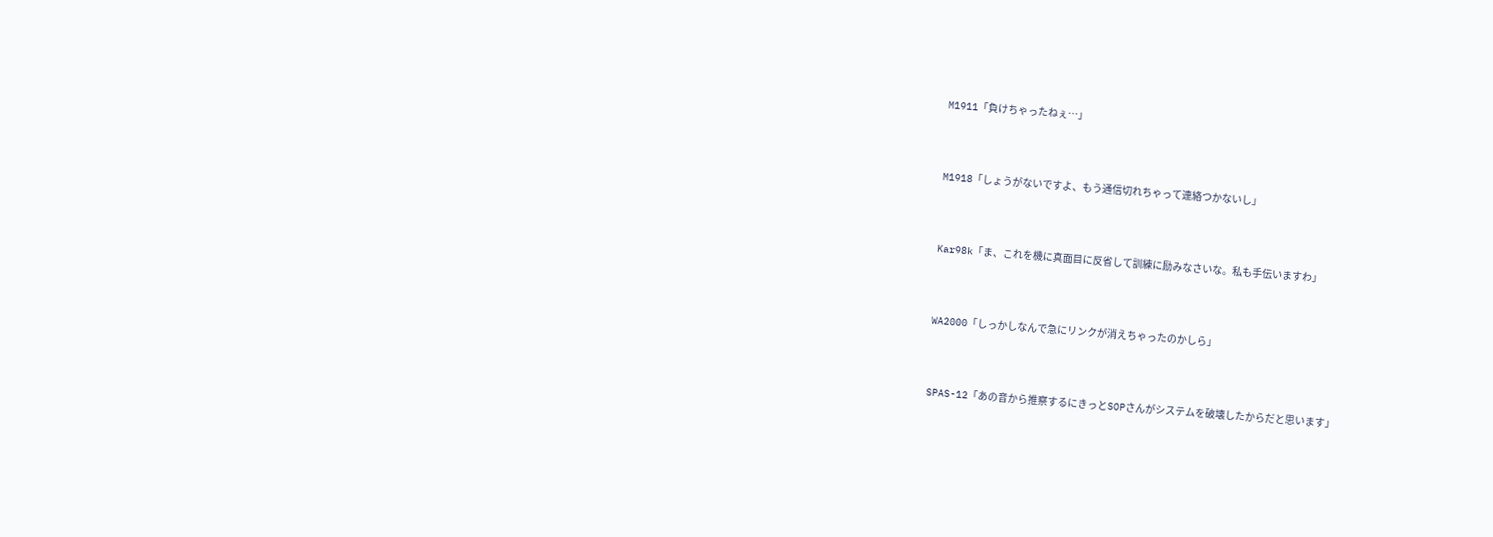M1911「負けちゃったねぇ…」



M1918「しょうがないですよ、もう通信切れちゃって連絡つかないし」



Kar98k「ま、これを機に真面目に反省して訓練に励みなさいな。私も手伝いますわ」



WA2000「しっかしなんで急にリンクが消えちゃったのかしら」



SPAS-12「あの音から推察するにきっとSOPさんがシステムを破壊したからだと思います」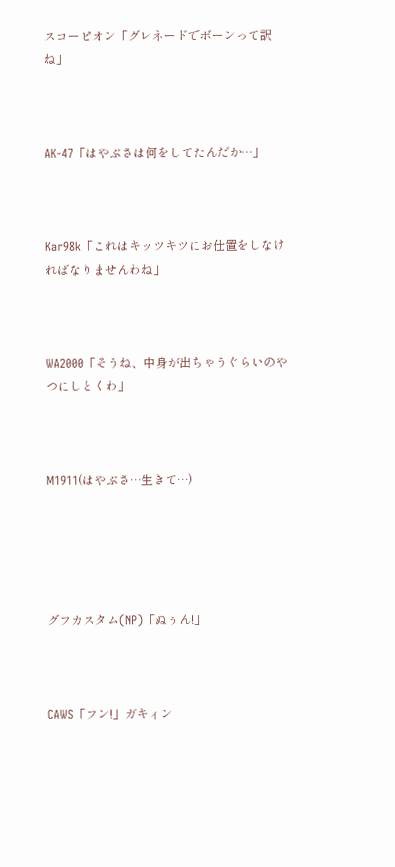スコーピオン「グレネードでボーンって訳ね」



AK-47「はやぶさは何をしてたんだか…」



Kar98k「これはキッツキツにお仕置をしなければなりませんわね」



WA2000「そうね、中身が出ちゃうぐらいのやつにしとくわ」



M1911(はやぶさ…生きて…)





グフカスタム(NP)「ぬぅん!」



CAWS「フン!」ガキィン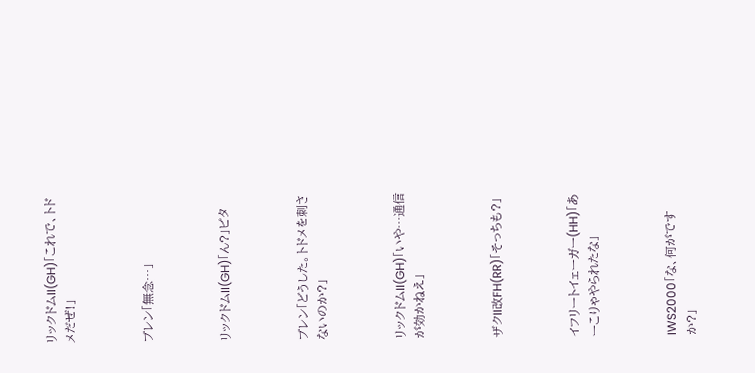リックドムII(GH)「これで、トドメだぜ!」



ブレン「無念…」



リックドムII(GH)「ん?」ピタ



ブレン「どうした。トドメを刺さないのか?」



リックドムII(GH)「いや…通信が効かねえ」



ザクII改FH(RR)「そっちも?」



イフリートイェーガー(HH)「あーこりゃやられたな」



IWS2000「な、何がですか?」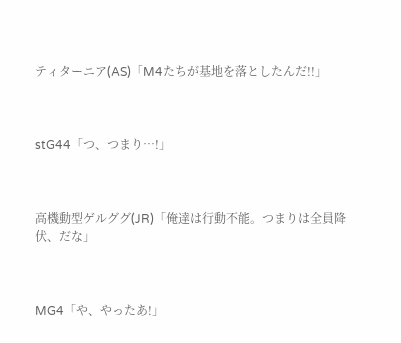ティターニア(AS)「M4たちが基地を落としたんだ!!」



stG44「つ、つまり…!」



高機動型ゲルググ(JR)「俺達は行動不能。つまりは全員降伏、だな」



MG4「や、やったあ!」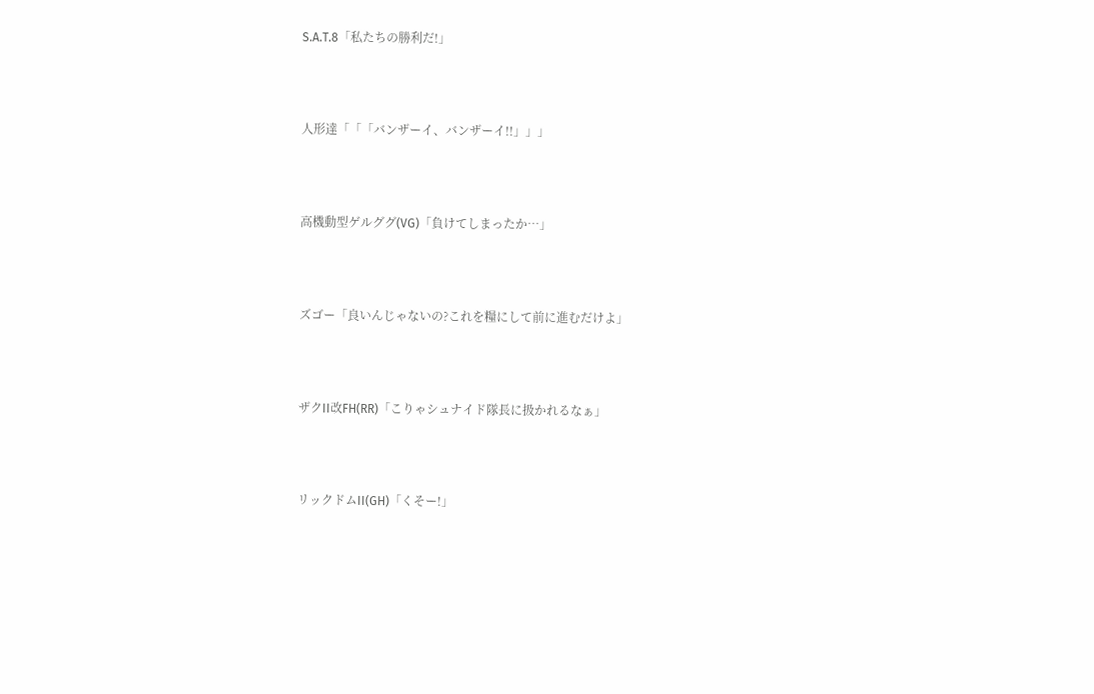S.A.T.8「私たちの勝利だ!」



人形達「「「バンザーイ、バンザーイ!!」」」



高機動型ゲルググ(VG)「負けてしまったか…」



ズゴー「良いんじゃないの?これを糧にして前に進むだけよ」



ザクII改FH(RR)「こりゃシュナイド隊長に扱かれるなぁ」



リックドムII(GH)「くそー!」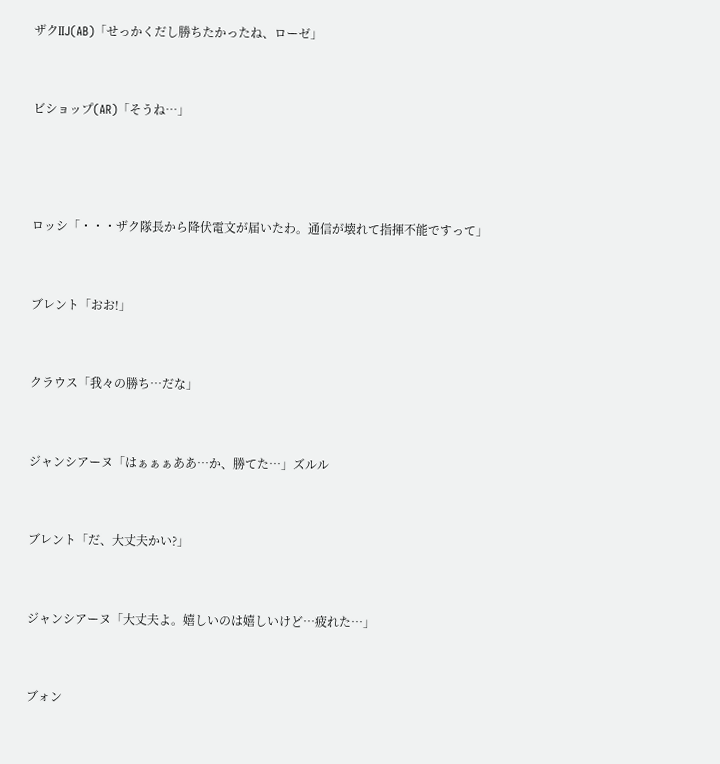ザクIIJ(AB)「せっかくだし勝ちたかったね、ローゼ」



ビショップ(AR)「そうね…」





ロッシ「・・・ザク隊長から降伏電文が届いたわ。通信が壊れて指揮不能ですって」



ブレント「おお!」



クラウス「我々の勝ち…だな」



ジャンシアーヌ「はぁぁぁああ…か、勝てた…」ズルル



ブレント「だ、大丈夫かい?」



ジャンシアーヌ「大丈夫よ。嬉しいのは嬉しいけど…疲れた…」



ブォン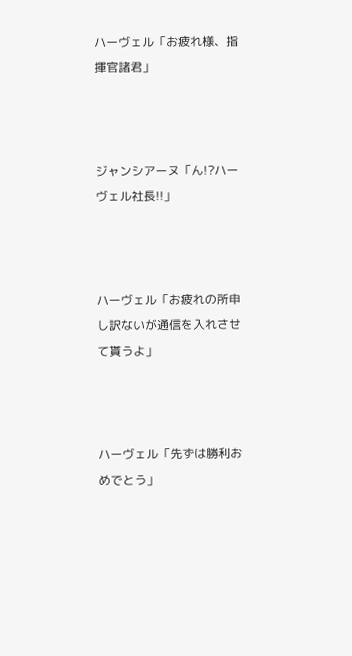ハーヴェル「お疲れ様、指揮官諸君」



ジャンシアーヌ「ん!?ハーヴェル社長!!」



ハーヴェル「お疲れの所申し訳ないが通信を入れさせて貰うよ」



ハーヴェル「先ずは勝利おめでとう」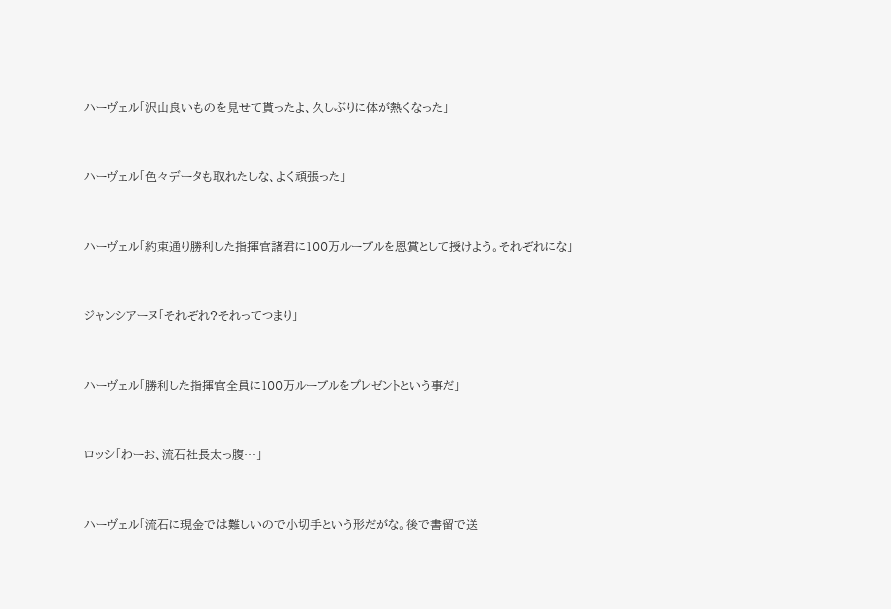ハーヴェル「沢山良いものを見せて貰ったよ、久しぶりに体が熱くなった」



ハーヴェル「色々データも取れたしな、よく頑張った」



ハーヴェル「約束通り勝利した指揮官諸君に100万ルーブルを恩賞として授けよう。それぞれにな」



ジャンシアーヌ「それぞれ?それってつまり」



ハーヴェル「勝利した指揮官全員に100万ルーブルをプレゼントという事だ」



ロッシ「わーお、流石社長太っ腹…」



ハーヴェル「流石に現金では難しいので小切手という形だがな。後で書留で送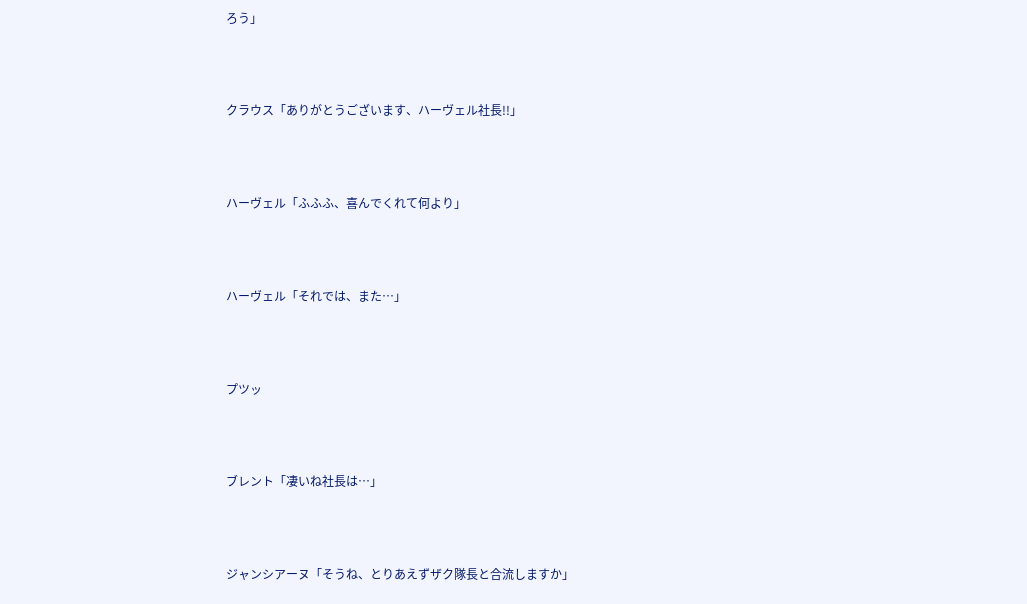ろう」



クラウス「ありがとうございます、ハーヴェル社長!!」



ハーヴェル「ふふふ、喜んでくれて何より」



ハーヴェル「それでは、また…」



プツッ



ブレント「凄いね社長は…」



ジャンシアーヌ「そうね、とりあえずザク隊長と合流しますか」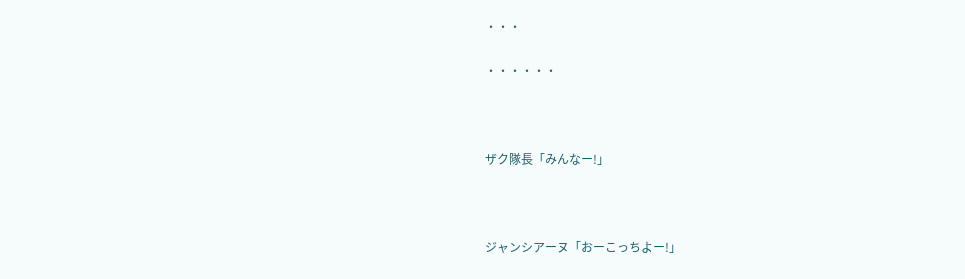・・・

・・・・・・



ザク隊長「みんなー!」



ジャンシアーヌ「おーこっちよー!」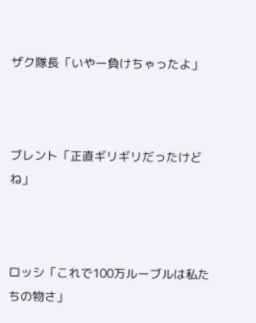ザク隊長「いやー負けちゃったよ」



ブレント「正直ギリギリだったけどね」



ロッシ「これで100万ルーブルは私たちの物さ」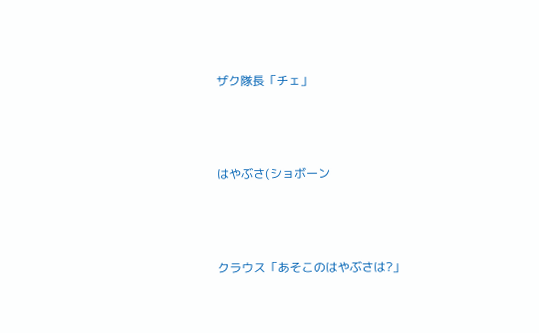ザク隊長「チェ」



はやぶさ(ショボーン



クラウス「あそこのはやぶさは?」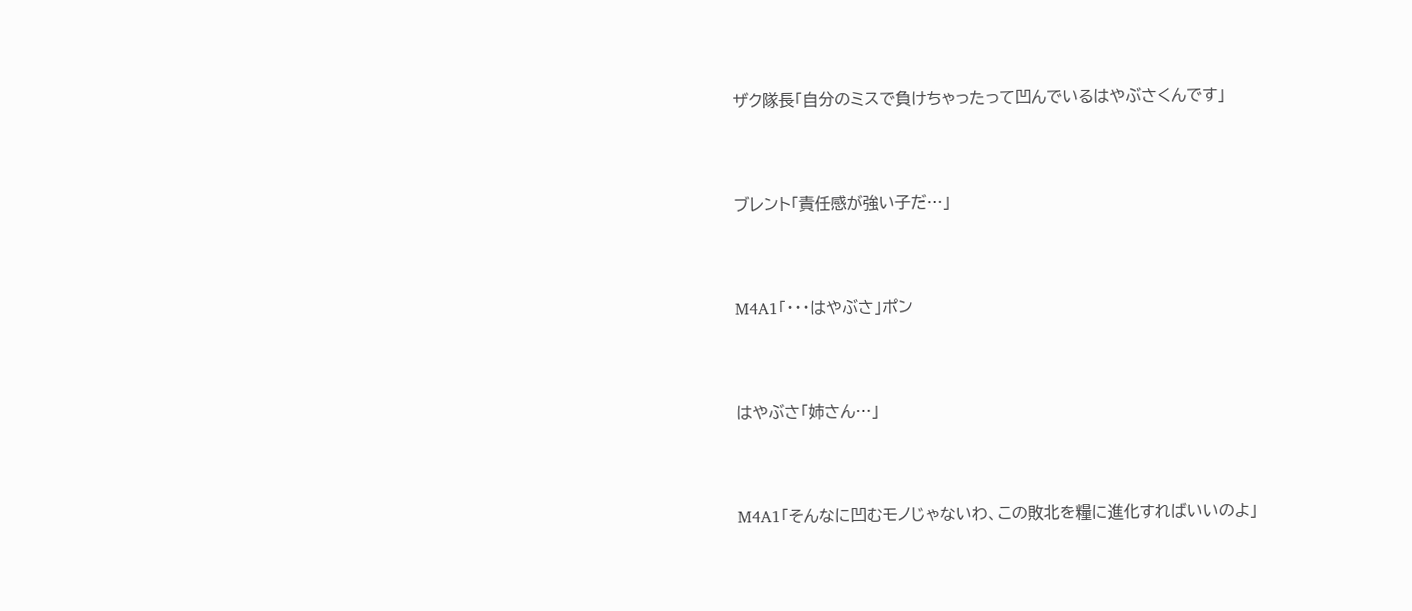ザク隊長「自分のミスで負けちゃったって凹んでいるはやぶさくんです」



ブレント「責任感が強い子だ…」



M4A1「・・・はやぶさ」ポン



はやぶさ「姉さん…」



M4A1「そんなに凹むモノじゃないわ、この敗北を糧に進化すればいいのよ」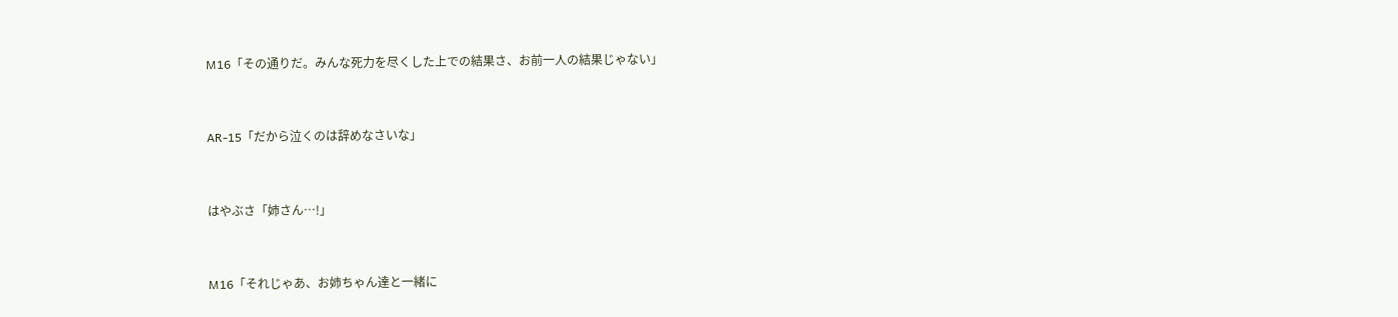M16「その通りだ。みんな死力を尽くした上での結果さ、お前一人の結果じゃない」



AR-15「だから泣くのは辞めなさいな」



はやぶさ「姉さん…!」



M16「それじゃあ、お姉ちゃん達と一緒に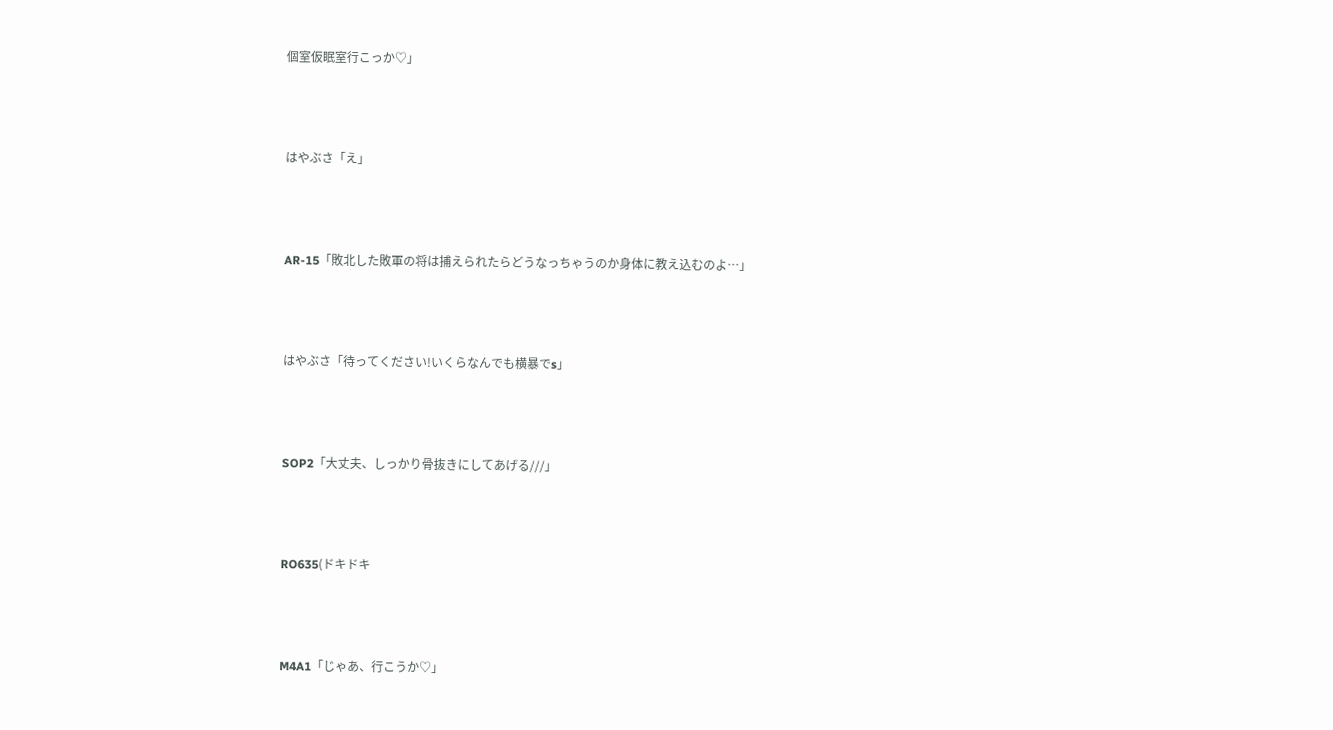個室仮眠室行こっか♡」



はやぶさ「え」



AR-15「敗北した敗軍の将は捕えられたらどうなっちゃうのか身体に教え込むのよ…」



はやぶさ「待ってください!いくらなんでも横暴でs」



SOP2「大丈夫、しっかり骨抜きにしてあげる///」



RO635(ドキドキ



M4A1「じゃあ、行こうか♡」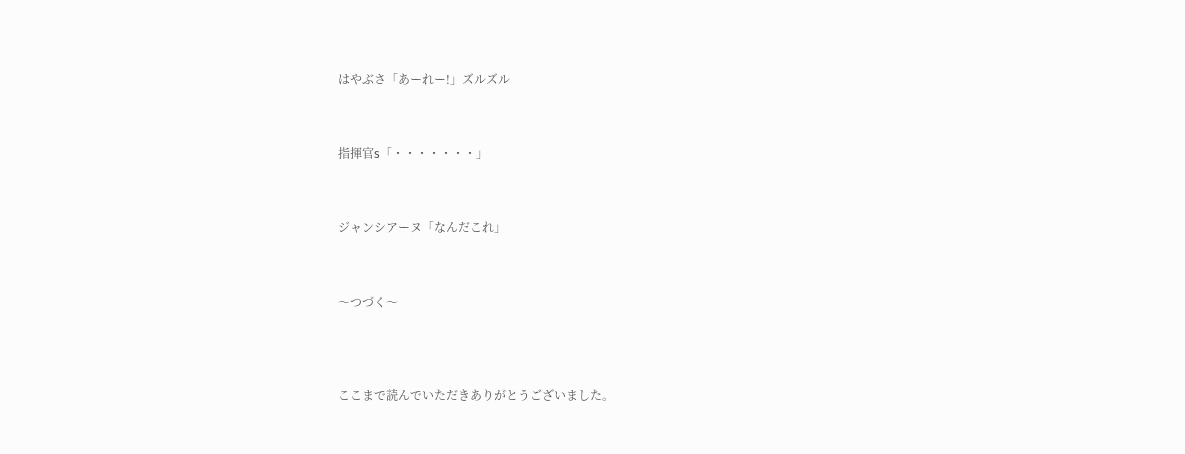はやぶさ「あーれー!」ズルズル



指揮官s「・・・・・・・」



ジャンシアーヌ「なんだこれ」



〜つづく〜




ここまで読んでいただきありがとうございました。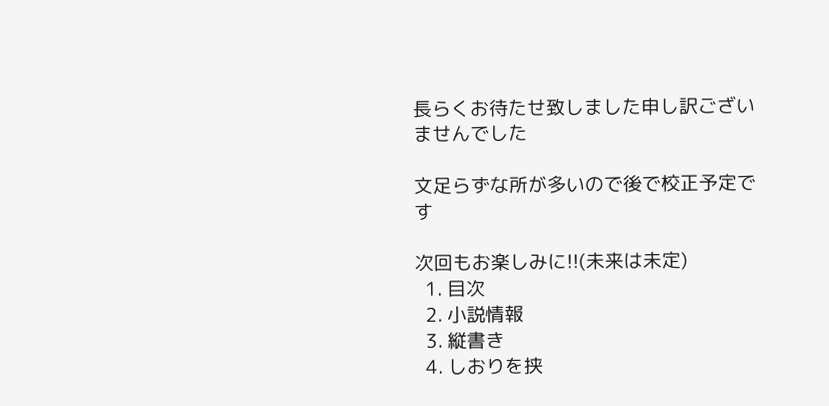長らくお待たせ致しました申し訳ございませんでした

文足らずな所が多いので後で校正予定です

次回もお楽しみに!!(未来は未定)
  1. 目次
  2. 小説情報
  3. 縦書き
  4. しおりを挟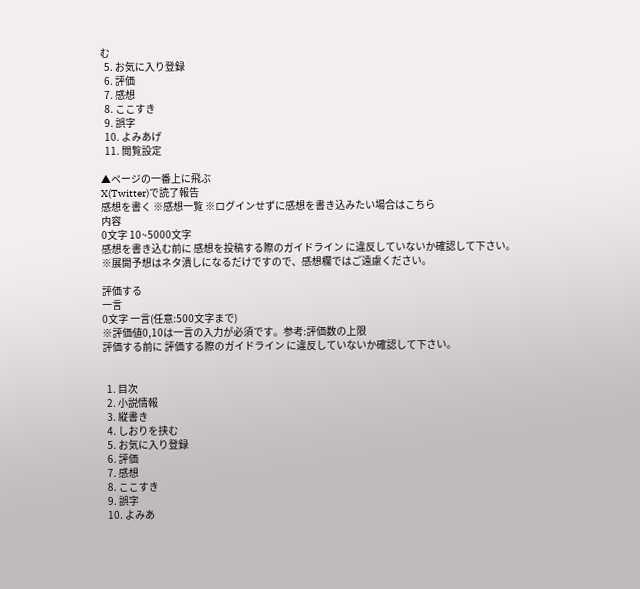む
  5. お気に入り登録
  6. 評価
  7. 感想
  8. ここすき
  9. 誤字
  10. よみあげ
  11. 閲覧設定

▲ページの一番上に飛ぶ
X(Twitter)で読了報告
感想を書く ※感想一覧 ※ログインせずに感想を書き込みたい場合はこちら
内容
0文字 10~5000文字
感想を書き込む前に 感想を投稿する際のガイドライン に違反していないか確認して下さい。
※展開予想はネタ潰しになるだけですので、感想欄ではご遠慮ください。

評価する
一言
0文字 一言(任意:500文字まで)
※評価値0,10は一言の入力が必須です。参考:評価数の上限
評価する前に 評価する際のガイドライン に違反していないか確認して下さい。


  1. 目次
  2. 小説情報
  3. 縦書き
  4. しおりを挟む
  5. お気に入り登録
  6. 評価
  7. 感想
  8. ここすき
  9. 誤字
  10. よみあ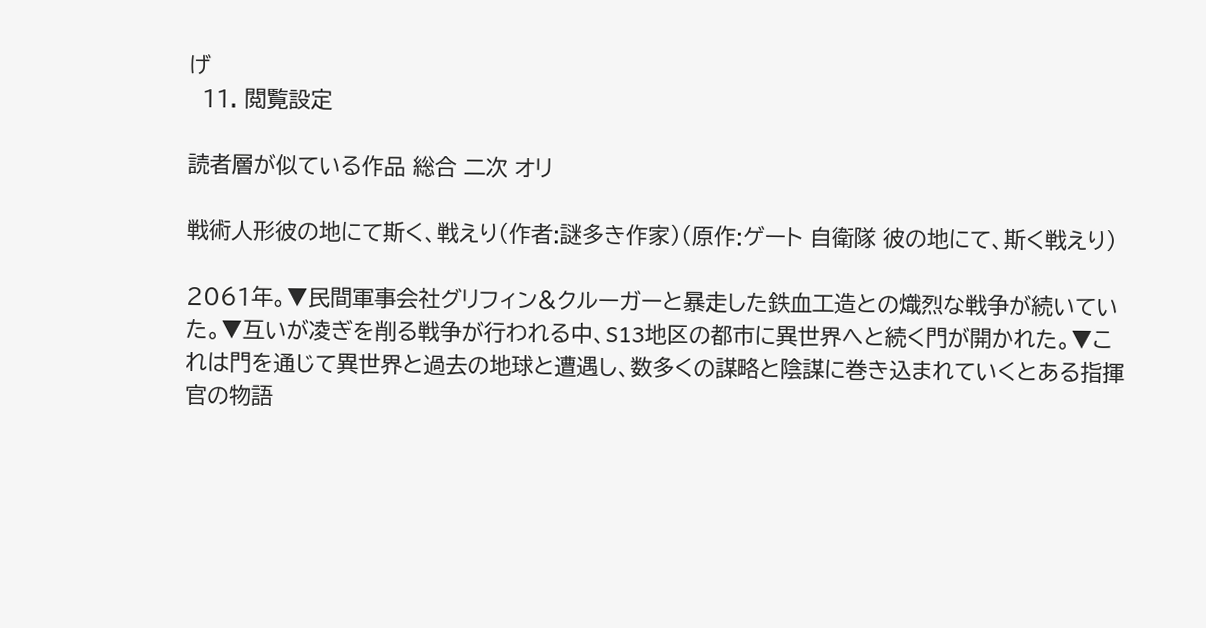げ
  11. 閲覧設定

読者層が似ている作品 総合 二次 オリ

戦術人形彼の地にて斯く、戦えり(作者:謎多き作家)(原作:ゲート 自衛隊 彼の地にて、斯く戦えり)

2061年。▼民間軍事会社グリフィン&クルーガーと暴走した鉄血工造との熾烈な戦争が続いていた。▼互いが凌ぎを削る戦争が行われる中、S13地区の都市に異世界へと続く門が開かれた。▼これは門を通じて異世界と過去の地球と遭遇し、数多くの謀略と陰謀に巻き込まれていくとある指揮官の物語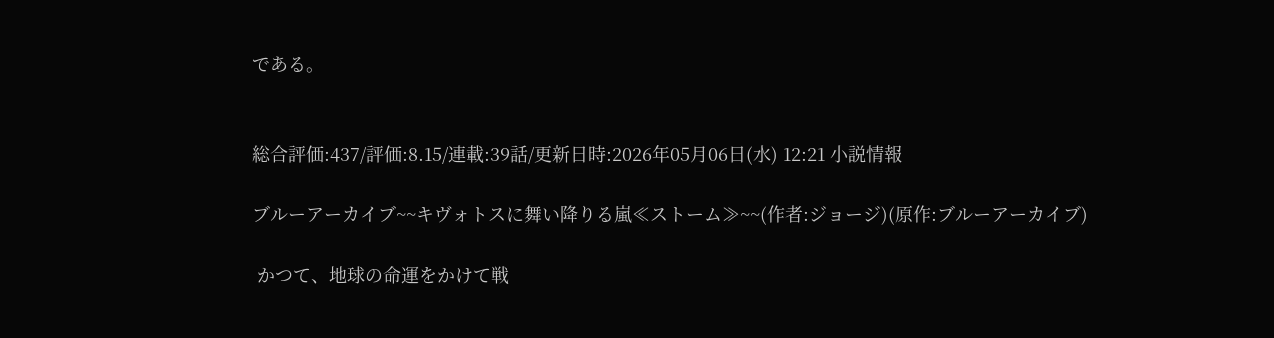である。


総合評価:437/評価:8.15/連載:39話/更新日時:2026年05月06日(水) 12:21 小説情報

ブルーアーカイブ~~キヴォトスに舞い降りる嵐≪ストーム≫~~(作者:ジョージ)(原作:ブルーアーカイブ)

 かつて、地球の命運をかけて戦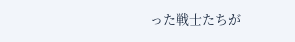った戦士たちが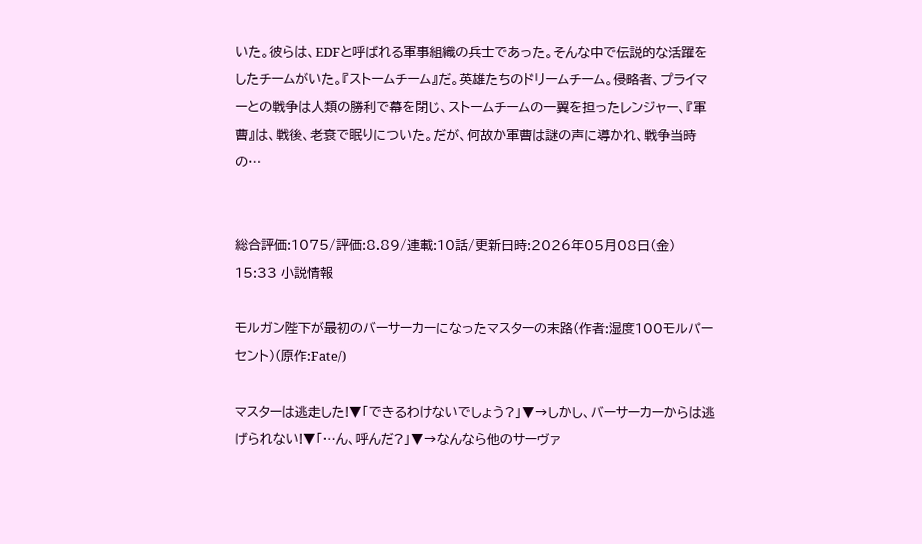いた。彼らは、EDFと呼ばれる軍事組織の兵士であった。そんな中で伝説的な活躍をしたチームがいた。『ストームチーム』だ。英雄たちのドリームチーム。侵略者、プライマーとの戦争は人類の勝利で幕を閉じ、ストームチームの一翼を担ったレンジャー、『軍曹』は、戦後、老衰で眠りについた。だが、何故か軍曹は謎の声に導かれ、戦争当時の…


総合評価:1075/評価:8.89/連載:10話/更新日時:2026年05月08日(金) 15:33 小説情報

モルガン陛下が最初のバーサーカーになったマスターの末路(作者:湿度100モルパーセント)(原作:Fate/)

マスターは逃走した!▼「できるわけないでしょう?」▼→しかし、バーサーカーからは逃げられない!▼「…ん、呼んだ?」▼→なんなら他のサーヴァ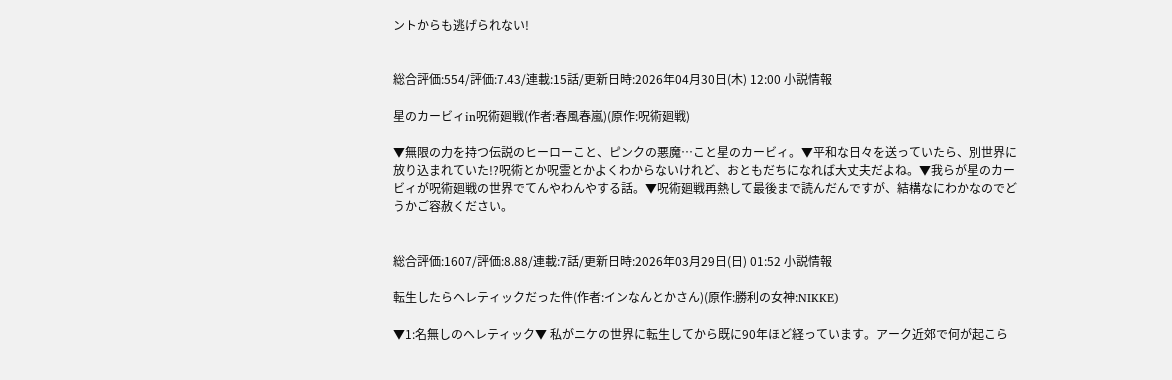ントからも逃げられない!


総合評価:554/評価:7.43/連載:15話/更新日時:2026年04月30日(木) 12:00 小説情報

星のカービィin呪術廻戦(作者:春風春嵐)(原作:呪術廻戦)

▼無限の力を持つ伝説のヒーローこと、ピンクの悪魔…こと星のカービィ。▼平和な日々を送っていたら、別世界に放り込まれていた!?呪術とか呪霊とかよくわからないけれど、おともだちになれば大丈夫だよね。▼我らが星のカービィが呪術廻戦の世界でてんやわんやする話。▼呪術廻戦再熱して最後まで読んだんですが、結構なにわかなのでどうかご容赦ください。


総合評価:1607/評価:8.88/連載:7話/更新日時:2026年03月29日(日) 01:52 小説情報

転生したらヘレティックだった件(作者:インなんとかさん)(原作:勝利の女神:NIKKE)

▼1:名無しのヘレティック▼ 私がニケの世界に転生してから既に90年ほど経っています。アーク近郊で何が起こら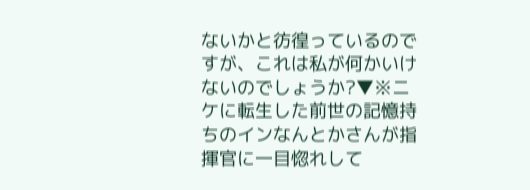ないかと彷徨っているのですが、これは私が何かいけないのでしょうか?▼※ニケに転生した前世の記憶持ちのインなんとかさんが指揮官に一目惚れして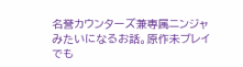名誉カウンターズ兼専属ニンジャみたいになるお話。原作未プレイでも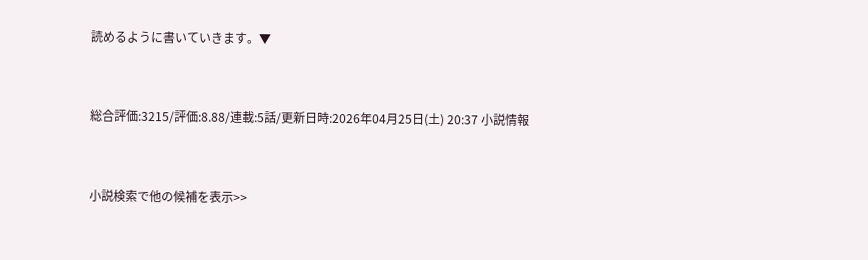読めるように書いていきます。▼


総合評価:3215/評価:8.88/連載:5話/更新日時:2026年04月25日(土) 20:37 小説情報


小説検索で他の候補を表示>>